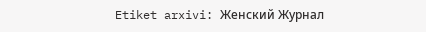Etiket arxivi: Женский Журнал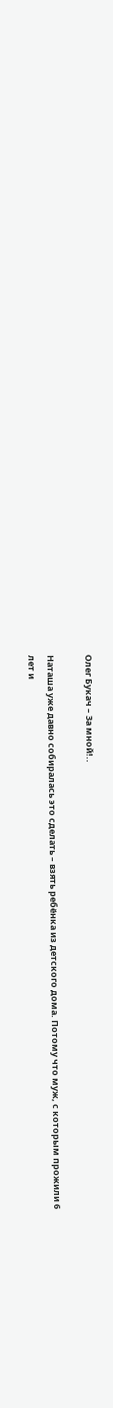Олег Букач – За мной!..

Наташа уже давно собиралась это сделать – взять ребёнка из детского дома. Потому что муж, с которым прожили 6 лет и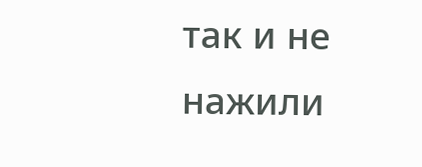так и не нажили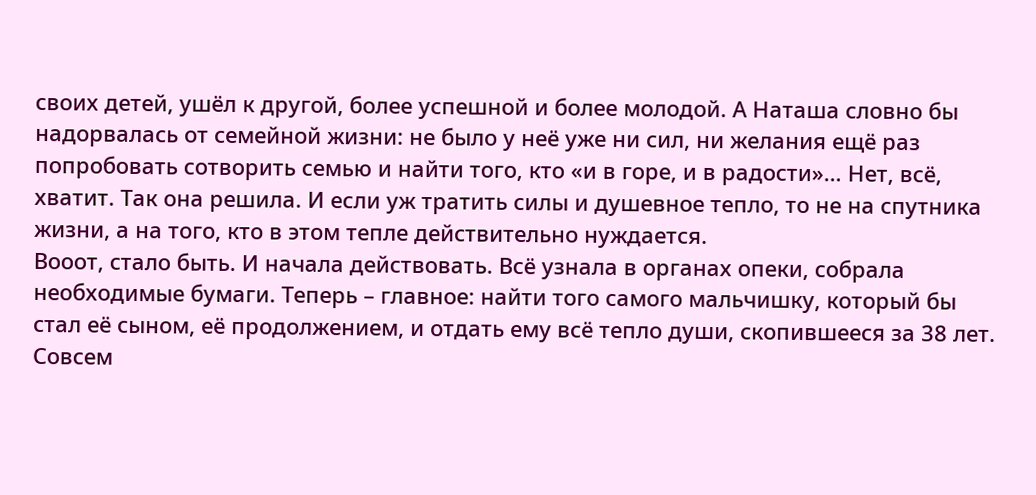своих детей, ушёл к другой, более успешной и более молодой. А Наташа словно бы надорвалась от семейной жизни: не было у неё уже ни сил, ни желания ещё раз попробовать сотворить семью и найти того, кто «и в горе, и в радости»… Нет, всё, хватит. Так она решила. И если уж тратить силы и душевное тепло, то не на спутника жизни, а на того, кто в этом тепле действительно нуждается.
Вооот, стало быть. И начала действовать. Всё узнала в органах опеки, собрала необходимые бумаги. Теперь – главное: найти того самого мальчишку, который бы стал её сыном, её продолжением, и отдать ему всё тепло души, скопившееся за 38 лет.
Совсем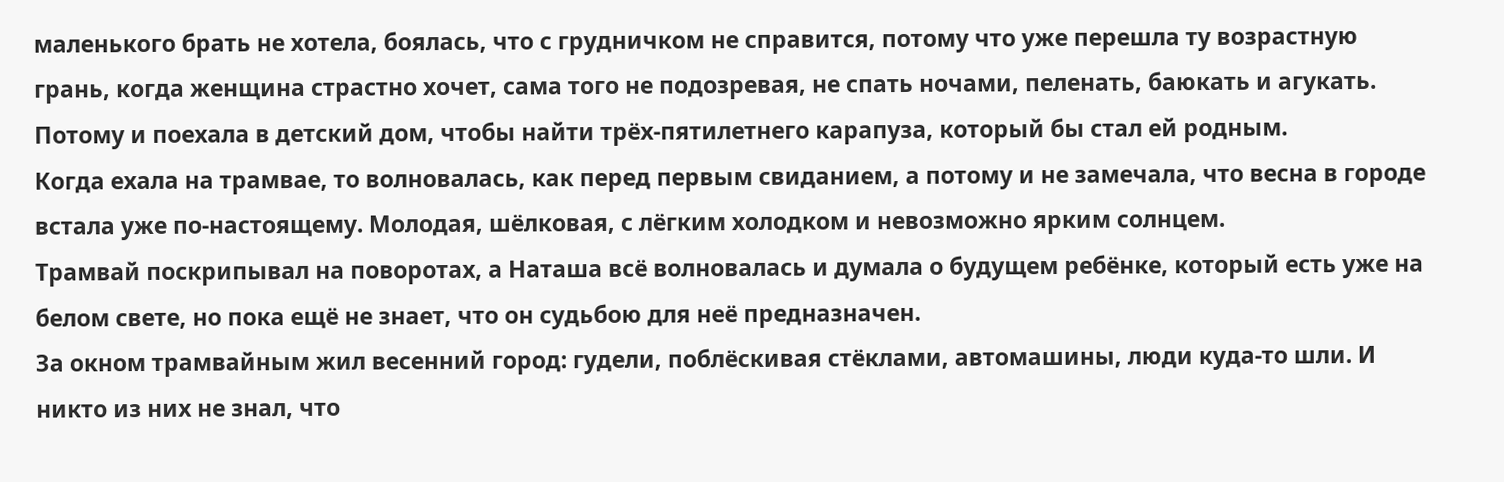маленького брать не хотела, боялась, что с грудничком не справится, потому что уже перешла ту возрастную грань, когда женщина страстно хочет, сама того не подозревая, не спать ночами, пеленать, баюкать и агукать. Потому и поехала в детский дом, чтобы найти трёх-пятилетнего карапуза, который бы стал ей родным.
Когда ехала на трамвае, то волновалась, как перед первым свиданием, а потому и не замечала, что весна в городе встала уже по-настоящему. Молодая, шёлковая, с лёгким холодком и невозможно ярким солнцем.
Трамвай поскрипывал на поворотах, а Наташа всё волновалась и думала о будущем ребёнке, который есть уже на белом свете, но пока ещё не знает, что он судьбою для неё предназначен.
За окном трамвайным жил весенний город: гудели, поблёскивая стёклами, автомашины, люди куда-то шли. И никто из них не знал, что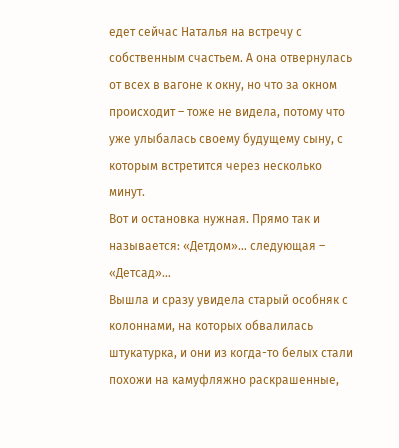едет сейчас Наталья на встречу с собственным счастьем. А она отвернулась от всех в вагоне к окну, но что за окном происходит – тоже не видела, потому что уже улыбалась своему будущему сыну, с которым встретится через несколько минут.
Вот и остановка нужная. Прямо так и называется: «Детдом»… следующая – «Детсад»…
Вышла и сразу увидела старый особняк с колоннами, на которых обвалилась штукатурка, и они из когда-то белых стали похожи на камуфляжно раскрашенные,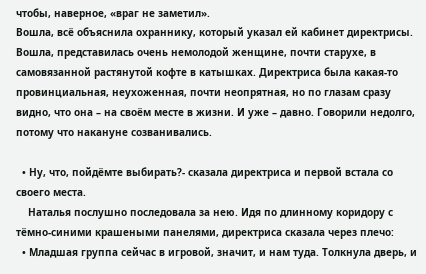чтобы, наверное, «враг не заметил».
Вошла, всё объяснила охраннику, который указал ей кабинет директрисы.
Вошла, представилась очень немолодой женщине, почти старухе, в самовязанной растянутой кофте в катышках. Директриса была какая-то провинциальная, неухоженная, почти неопрятная, но по глазам сразу видно, что она – на своём месте в жизни. И уже – давно. Говорили недолго, потому что накануне созванивались.

  • Ну, что, пойдёмте выбирать?- сказала директриса и первой встала со своего места.
    Наталья послушно последовала за нею. Идя по длинному коридору с тёмно-синими крашеными панелями, директриса сказала через плечо:
  • Младшая группа сейчас в игровой, значит, и нам туда. Толкнула дверь, и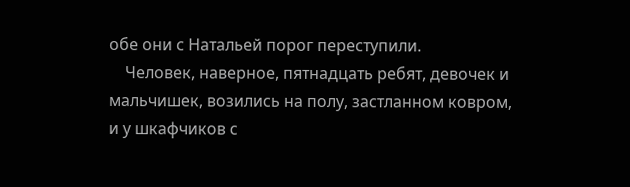обе они с Натальей порог переступили.
    Человек, наверное, пятнадцать ребят, девочек и мальчишек, возились на полу, застланном ковром, и у шкафчиков с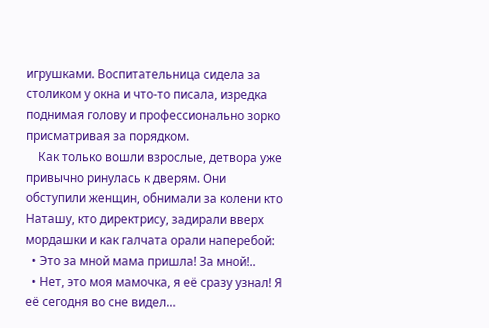игрушками. Воспитательница сидела за столиком у окна и что-то писала, изредка поднимая голову и профессионально зорко присматривая за порядком.
    Как только вошли взрослые, детвора уже привычно ринулась к дверям. Они обступили женщин, обнимали за колени кто Наташу, кто директрису, задирали вверх мордашки и как галчата орали наперебой:
  • Это за мной мама пришла! За мной!..
  • Нет, это моя мамочка, я её сразу узнал! Я её сегодня во сне видел…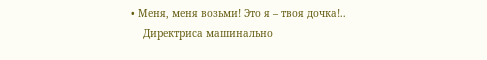• Меня, меня возьми! Это я – твоя дочка!..
    Директриса машинально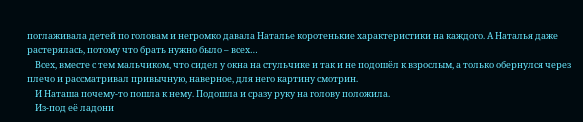поглаживала детей по головам и негромко давала Наталье коротенькие характеристики на каждого. А Наталья даже растерялась, потому что брать нужно было – всех…
    Всех, вместе с тем мальчиком, что сидел у окна на стульчике и так и не подошёл к взрослым, а только обернулся через плечо и рассматривал привычную, наверное, для него картину смотрин.
    И Наташа почему-то пошла к нему. Подошла и сразу руку на голову положила.
    Из-под её ладони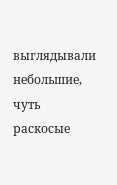выглядывали небольшие, чуть раскосые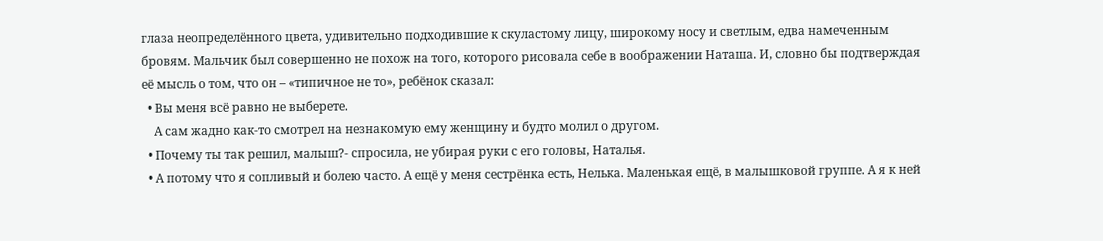глаза неопределённого цвета, удивительно подходившие к скуластому лицу, широкому носу и светлым, едва намеченным бровям. Мальчик был совершенно не похож на того, которого рисовала себе в воображении Наташа. И, словно бы подтверждая её мысль о том, что он – «типичное не то», ребёнок сказал:
  • Вы меня всё равно не выберете.
    А сам жадно как-то смотрел на незнакомую ему женщину и будто молил о другом.
  • Почему ты так решил, малыш?- спросила, не убирая руки с его головы, Наталья.
  • А потому что я сопливый и болею часто. А ещё у меня сестрёнка есть, Нелька. Маленькая ещё, в малышковой группе. А я к ней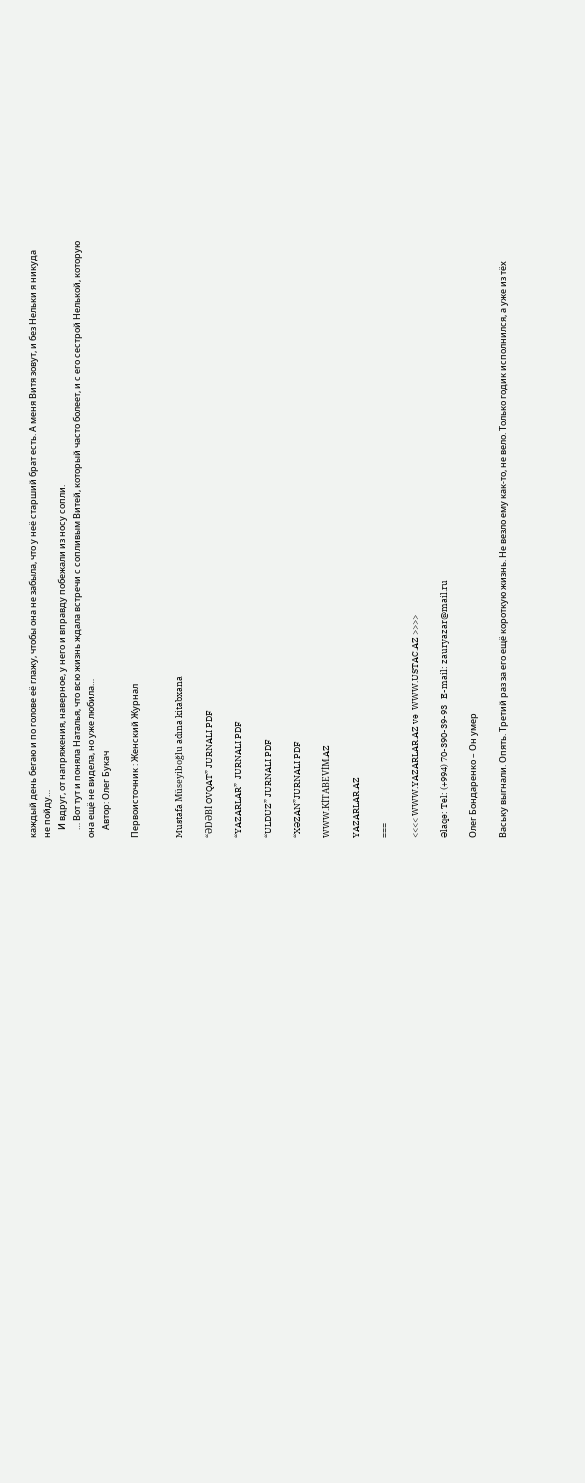каждый день бегаю и по голове её глажу, чтобы она не забыла, что у неё старший брат есть. А меня Витя зовут, и без Нельки я никуда не пойду…
    И вдруг, от напряжения, наверное, у него и вправду побежали из носу сопли.
    … Вот тут и поняла Наталья, что всю жизнь ждала встречи с сопливым Витей, который часто болеет, и с его сестрой Нелькой, которую она ещё не видела, но уже любила…
    Автор: Олег Букач

Первоисточник : Женский Журнал


Mustafa Müseyiboğlu adına kitabxana

“ƏDƏBİ OVQAT” JURNALI PDF

“YAZARLAR”  JURNALI PDF

“ULDUZ” JURNALI PDF

“XƏZAN”JURNALI PDF

WWW.KİTABEVİM.AZ

YAZARLAR.AZ

===

<<<< WWW.YAZARLAR.AZ və  WWW.USTAC.AZ >>>>

Əlaqə: Tel: (+994) 70-390-39-93   E-mail: zauryazar@mail.ru

Олег Бондаренко – Он умер

Ваську выгнали. Опять. Третий раз за его ещё короткую жизнь. Не везло ему как-то, не вело. Только годик исполнился, а уже из тёх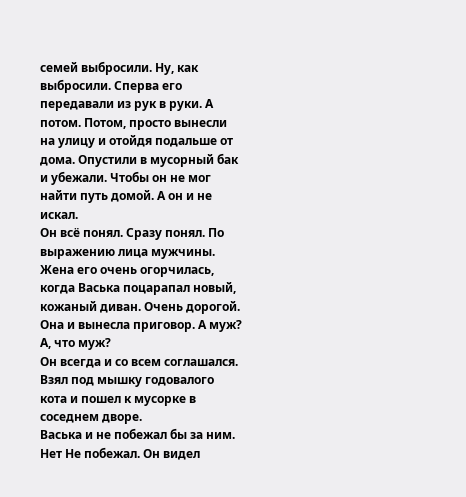семей выбросили. Ну, как выбросили. Сперва его передавали из рук в руки. А потом. Потом, просто вынесли на улицу и отойдя подальше от дома. Опустили в мусорный бак и убежали. Чтобы он не мог найти путь домой. А он и не искал.
Он всё понял. Сразу понял. По выражению лица мужчины. Жена его очень огорчилась, когда Васька поцарапал новый, кожаный диван. Очень дорогой. Она и вынесла приговор. А муж? А, что муж?
Он всегда и со всем соглашался.
Взял под мышку годовалого кота и пошел к мусорке в соседнем дворе.
Васька и не побежал бы за ним. Нет Не побежал. Он видел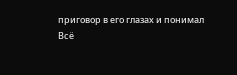приговор в его глазах и понимал
Всё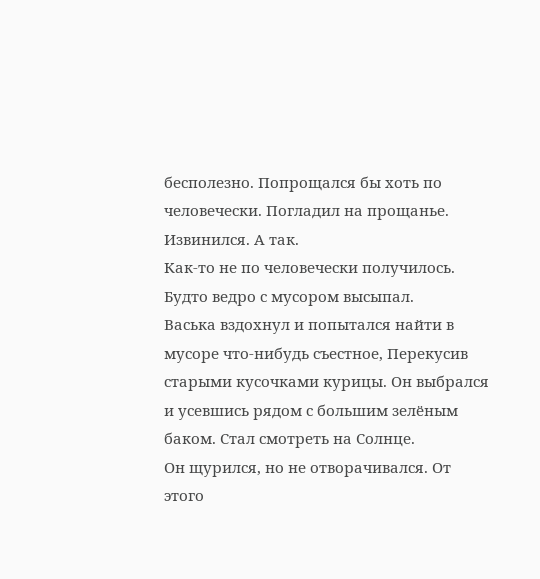бесполезно. Попрощался бы хоть по человечески. Погладил на прощанье. Извинился. А так.
Как-то не по человечески получилось. Будто ведро с мусором высыпал.
Васька вздохнул и попытался найти в мусоре что-нибудь съестное, Перекусив старыми кусочками курицы. Он выбрался и усевшись рядом с большим зелёным баком. Стал смотреть на Солнце.
Он щурился, но не отворачивался. От этого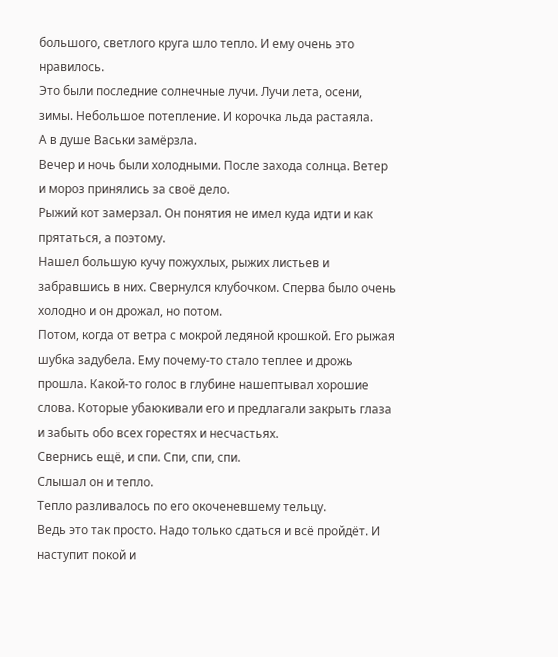большого, светлого круга шло тепло. И ему очень это нравилось.
Это были последние солнечные лучи. Лучи лета, осени, зимы. Небольшое потепление. И корочка льда растаяла.
А в душе Васьки замёрзла.
Вечер и ночь были холодными. После захода солнца. Ветер и мороз принялись за своё дело.
Рыжий кот замерзал. Он понятия не имел куда идти и как прятаться, а поэтому.
Нашел большую кучу пожухлых, рыжих листьев и забравшись в них. Свернулся клубочком. Сперва было очень холодно и он дрожал, но потом.
Потом, когда от ветра с мокрой ледяной крошкой. Его рыжая шубка задубела. Ему почему-то стало теплее и дрожь прошла. Какой-то голос в глубине нашептывал хорошие слова. Которые убаюкивали его и предлагали закрыть глаза и забыть обо всех горестях и несчастьях.
Свернись ещё, и спи. Спи, спи, спи.
Слышал он и тепло.
Тепло разливалось по его окоченевшему тельцу.
Ведь это так просто. Надо только сдаться и всё пройдёт. И наступит покой и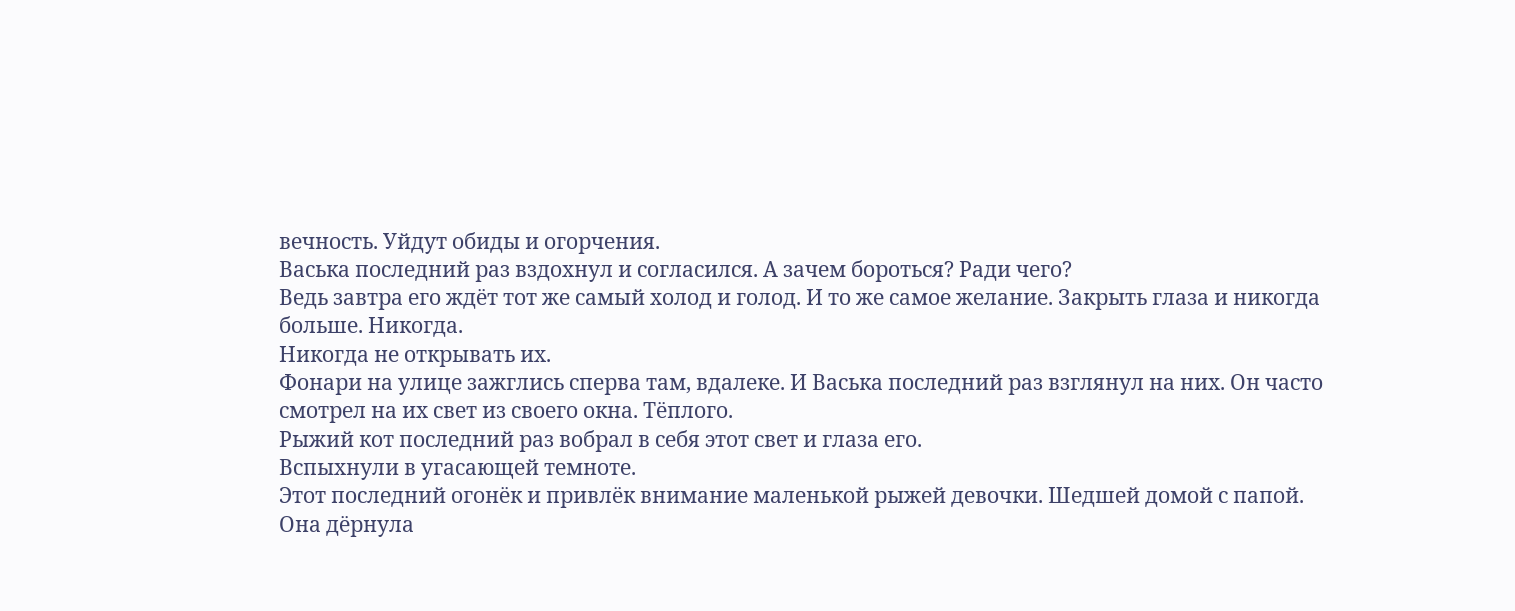вечность. Уйдут обиды и огорчения.
Васька последний раз вздохнул и согласился. А зачем бороться? Ради чего?
Ведь завтра его ждёт тот же самый холод и голод. И то же самое желание. Закрыть глаза и никогда больше. Никогда.
Никогда не открывать их.
Фонари на улице зажглись сперва там, вдалеке. И Васька последний раз взглянул на них. Он часто смотрел на их свет из своего окна. Тёплого.
Рыжий кот последний раз вобрал в себя этот свет и глаза его.
Вспыхнули в угасающей темноте.
Этот последний огонёк и привлёк внимание маленькой рыжей девочки. Шедшей домой с папой.
Она дёрнула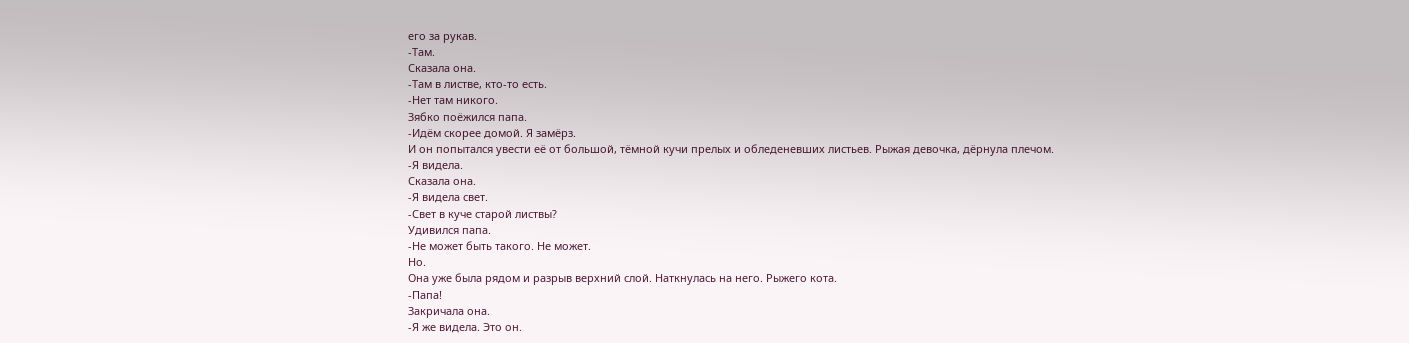его за рукав.
-Там.
Сказала она.
-Там в листве, кто-то есть.
-Нет там никого.
Зябко поёжился папа.
-Идём скорее домой. Я замёрз.
И он попытался увести её от большой, тёмной кучи прелых и обледеневших листьев. Рыжая девочка, дёрнула плечом.
-Я видела.
Сказала она.
-Я видела свет.
-Свет в куче старой листвы?
Удивился папа.
-Не может быть такого. Не может.
Но.
Она уже была рядом и разрыв верхний слой. Наткнулась на него. Рыжего кота.
-Папа!
Закричала она.
-Я же видела. Это он.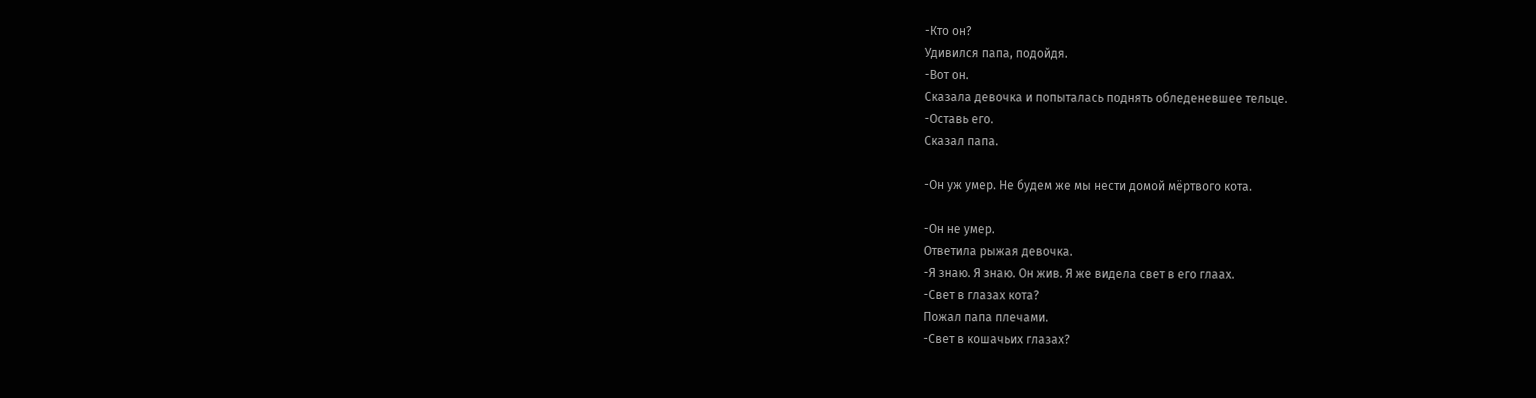-Кто он?
Удивился папа, подойдя.
-Вот он.
Сказала девочка и попыталась поднять обледеневшее тельце.
-Оставь его.
Сказал папа.

-Он уж умер. Не будем же мы нести домой мёртвого кота.

-Он не умер.
Ответила рыжая девочка.
-Я знаю. Я знаю. Он жив. Я же видела свет в его глаах.
-Свет в глазах кота?
Пожал папа плечами.
-Свет в кошачьих глазах?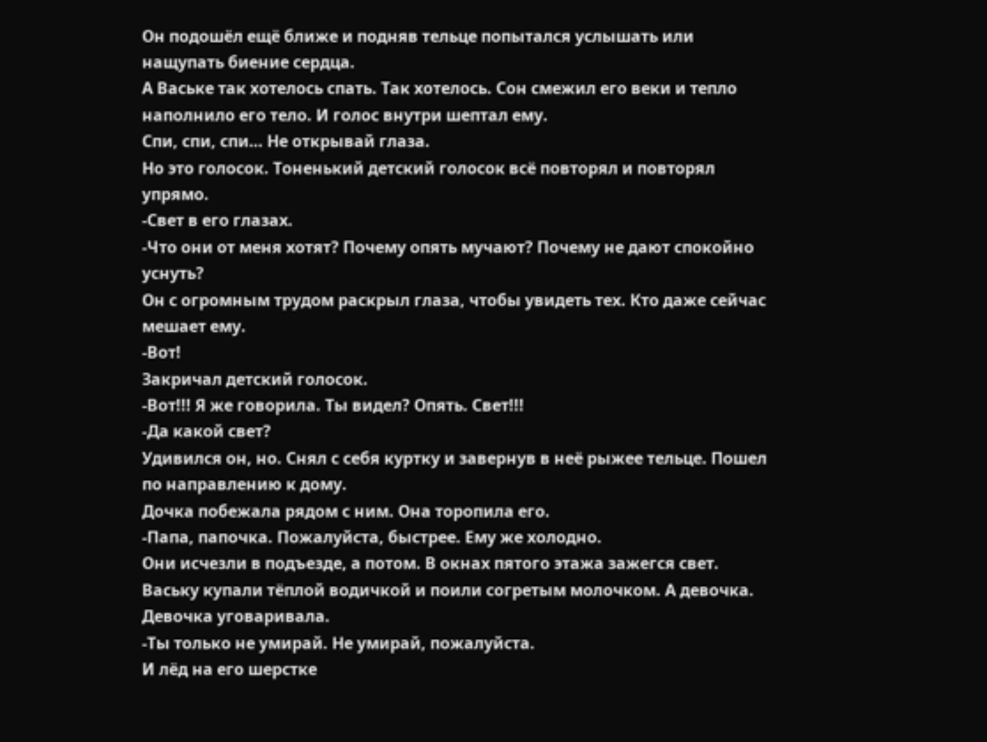Он подошёл ещё ближе и подняв тельце попытался услышать или нащупать биение сердца.
А Ваське так хотелось спать. Так хотелось. Сон смежил его веки и тепло наполнило его тело. И голос внутри шептал ему.
Спи, спи, спи… Не открывай глаза.
Но это голосок. Тоненький детский голосок всё повторял и повторял упрямо.
-Свет в его глазах.
-Что они от меня хотят? Почему опять мучают? Почему не дают спокойно уснуть?
Он с огромным трудом раскрыл глаза, чтобы увидеть тех. Кто даже сейчас мешает ему.
-Вот!
Закричал детский голосок.
-Вот!!! Я же говорила. Ты видел? Опять. Свет!!!
-Да какой свет?
Удивился он, но. Снял с себя куртку и завернув в неё рыжее тельце. Пошел по направлению к дому.
Дочка побежала рядом с ним. Она торопила его.
-Папа, папочка. Пожалуйста, быстрее. Ему же холодно.
Они исчезли в подъезде, а потом. В окнах пятого этажа зажегся свет.
Ваську купали тёплой водичкой и поили согретым молочком. А девочка.
Девочка уговаривала.
-Ты только не умирай. Не умирай, пожалуйста.
И лёд на его шерстке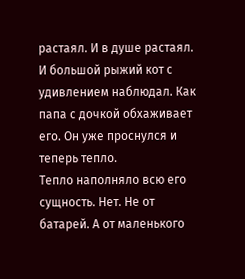растаял. И в душе растаял.
И большой рыжий кот с удивлением наблюдал. Как папа с дочкой обхаживает его. Он уже проснулся и теперь тепло.
Тепло наполняло всю его сущность. Нет. Не от батарей. А от маленького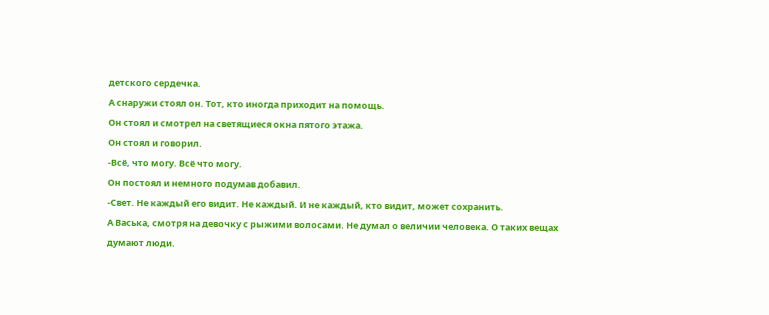детского сердечка.
А снаружи стоял он. Тот, кто иногда приходит на помощь.
Он стоял и смотрел на светящиеся окна пятого этажа.
Он стоял и говорил.
-Всё, что могу. Всё что могу.
Он постоял и немного подумав добавил.
-Свет. Не каждый его видит. Не каждый. И не каждый, кто видит, может сохранить.
А Васька, смотря на девочку с рыжими волосами. Не думал о величии человека. О таких вещах думают люди.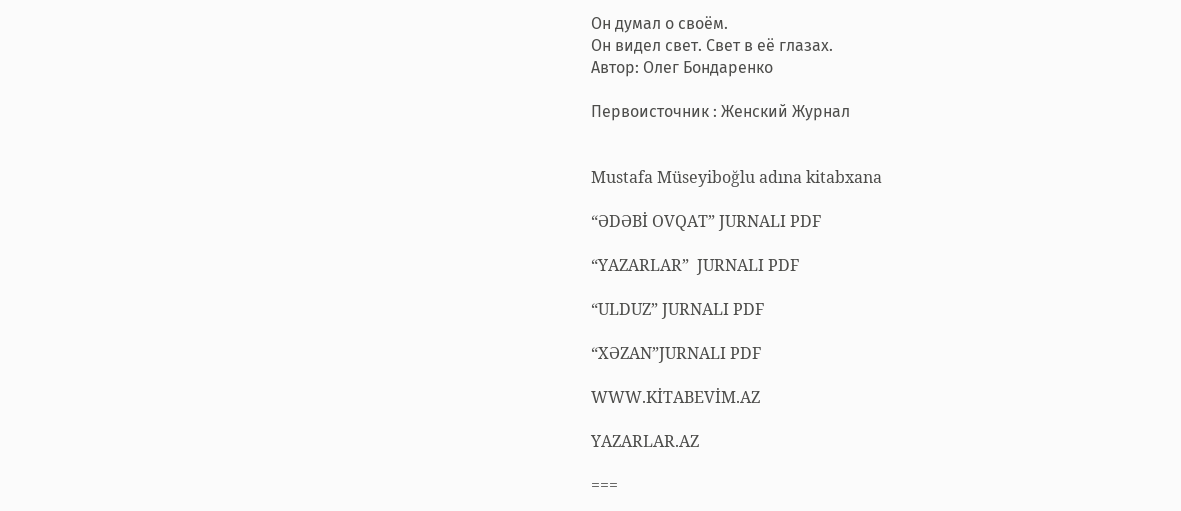Он думал о своём.
Он видел свет. Свет в её глазах.
Автор: Олег Бондаренко

Первоисточник : Женский Журнал


Mustafa Müseyiboğlu adına kitabxana

“ƏDƏBİ OVQAT” JURNALI PDF

“YAZARLAR”  JURNALI PDF

“ULDUZ” JURNALI PDF

“XƏZAN”JURNALI PDF

WWW.KİTABEVİM.AZ

YAZARLAR.AZ

===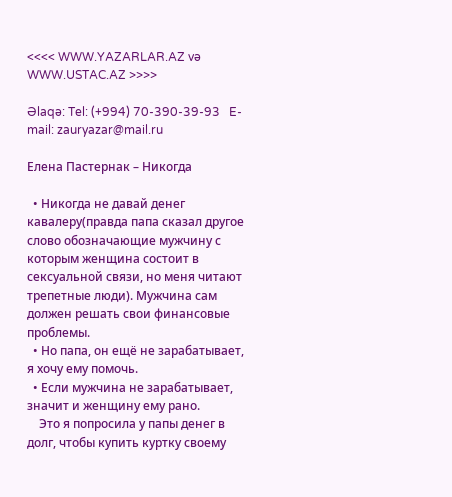<<<< WWW.YAZARLAR.AZ və  WWW.USTAC.AZ >>>>

Əlaqə: Tel: (+994) 70-390-39-93   E-mail: zauryazar@mail.ru

Елена Пастернак – Никогда

  • Никогда не давай денег кавалеру(правда папа сказал другое слово обозначающие мужчину с которым женщина состоит в сексуальной связи, но меня читают трепетные люди). Мужчина сам должен решать свои финансовые проблемы.
  • Но папа, он ещё не зарабатывает, я хочу ему помочь.
  • Если мужчина не зарабатывает, значит и женщину ему рано.
    Это я попросила у папы денег в долг, чтобы купить куртку своему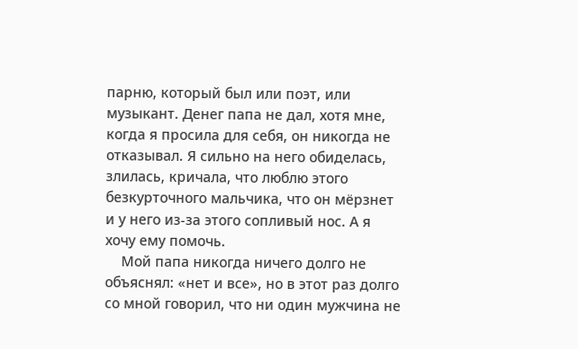парню, который был или поэт, или музыкант. Денег папа не дал, хотя мне, когда я просила для себя, он никогда не отказывал. Я сильно на него обиделась, злилась, кричала, что люблю этого безкурточного мальчика, что он мёрзнет и у него из-за этого сопливый нос. А я хочу ему помочь.
    Мой папа никогда ничего долго не объяснял: «нет и все», но в этот раз долго со мной говорил, что ни один мужчина не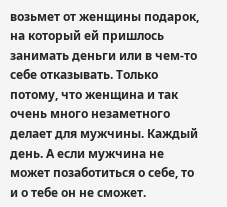возьмет от женщины подарок, на который ей пришлось занимать деньги или в чем-то себе отказывать. Только потому, что женщина и так очень много незаметного делает для мужчины. Каждый день. А если мужчина не может позаботиться о себе, то и о тебе он не сможет.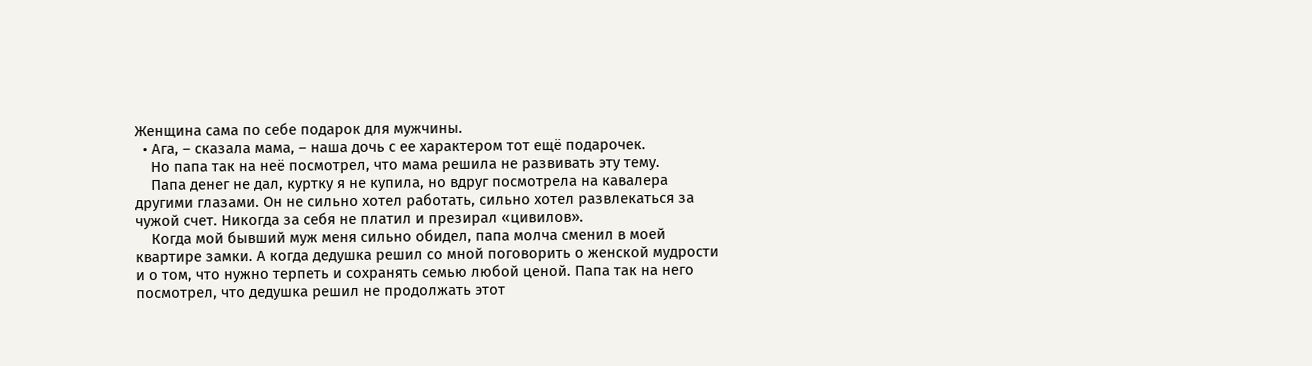Женщина сама по себе подарок для мужчины.
  • Ага, – сказала мама, – наша дочь с ее характером тот ещё подарочек.
    Но папа так на неё посмотрел, что мама решила не развивать эту тему.
    Папа денег не дал, куртку я не купила, но вдруг посмотрела на кавалера другими глазами. Он не сильно хотел работать, сильно хотел развлекаться за чужой счет. Никогда за себя не платил и презирал «цивилов».
    Когда мой бывший муж меня сильно обидел, папа молча сменил в моей квартире замки. А когда дедушка решил со мной поговорить о женской мудрости и о том, что нужно терпеть и сохранять семью любой ценой. Папа так на него посмотрел, что дедушка решил не продолжать этот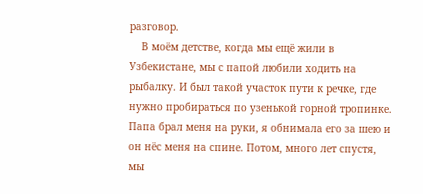разговор.
    В моём детстве, когда мы ещё жили в Узбекистане, мы с папой любили ходить на рыбалку. И был такой участок пути к речке, где нужно пробираться по узенькой горной тропинке. Папа брал меня на руки, я обнимала его за шею и он нёс меня на спине. Потом, много лет спустя, мы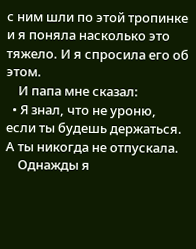с ним шли по этой тропинке и я поняла насколько это тяжело. И я спросила его об этом.
    И папа мне сказал:
  • Я знал, что не уроню, если ты будешь держаться. А ты никогда не отпускала.
    Однажды я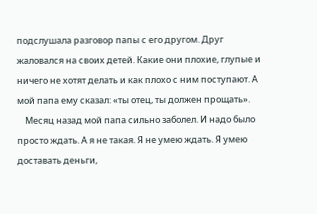подслушала разговор папы с его другом. Друг жаловался на своих детей. Какие они плохие, глупые и ничего не хотят делать и как плохо с ним поступают. А мой папа ему сказал: «ты отец, ты должен прощать».
    Месяц назад мой папа сильно заболел. И надо было просто ждать. А я не такая. Я не умею ждать. Я умею доставать деньги,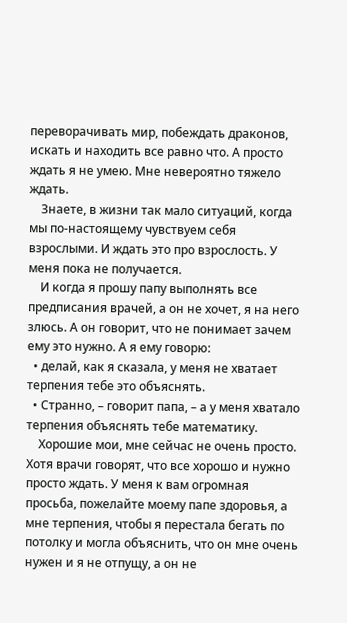переворачивать мир, побеждать драконов, искать и находить все равно что. А просто ждать я не умею. Мне невероятно тяжело ждать.
    Знаете, в жизни так мало ситуаций, когда мы по-настоящему чувствуем себя взрослыми. И ждать это про взрослость. У меня пока не получается.
    И когда я прошу папу выполнять все предписания врачей, а он не хочет, я на него злюсь. А он говорит, что не понимает зачем ему это нужно. А я ему говорю:
  • делай, как я сказала, у меня не хватает терпения тебе это объяснять.
  • Странно, – говорит папа, – а у меня хватало терпения объяснять тебе математику.
    Хорошие мои, мне сейчас не очень просто. Хотя врачи говорят, что все хорошо и нужно просто ждать. У меня к вам огромная просьба, пожелайте моему папе здоровья, а мне терпения, чтобы я перестала бегать по потолку и могла объяснить, что он мне очень нужен и я не отпущу, а он не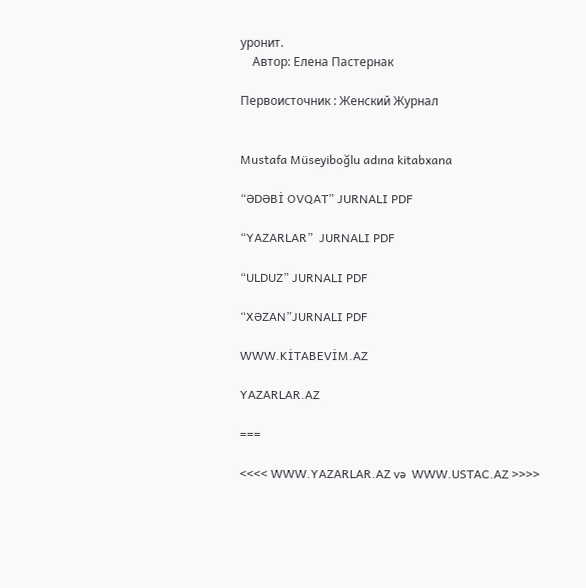уронит.
    Автор: Елена Пастернак

Первоисточник : Женский Журнал


Mustafa Müseyiboğlu adına kitabxana

“ƏDƏBİ OVQAT” JURNALI PDF

“YAZARLAR”  JURNALI PDF

“ULDUZ” JURNALI PDF

“XƏZAN”JURNALI PDF

WWW.KİTABEVİM.AZ

YAZARLAR.AZ

===

<<<< WWW.YAZARLAR.AZ və  WWW.USTAC.AZ >>>>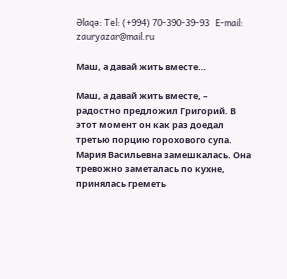Əlaqə: Tel: (+994) 70-390-39-93   E-mail: zauryazar@mail.ru

Маш, а давай жить вместе…

Маш, а давай жить вместе, – радостно предложил Григорий. В этот момент он как раз доедал третью порцию горохового супа.
Мария Васильевна замешкалась. Она тревожно заметалась по кухне, принялась греметь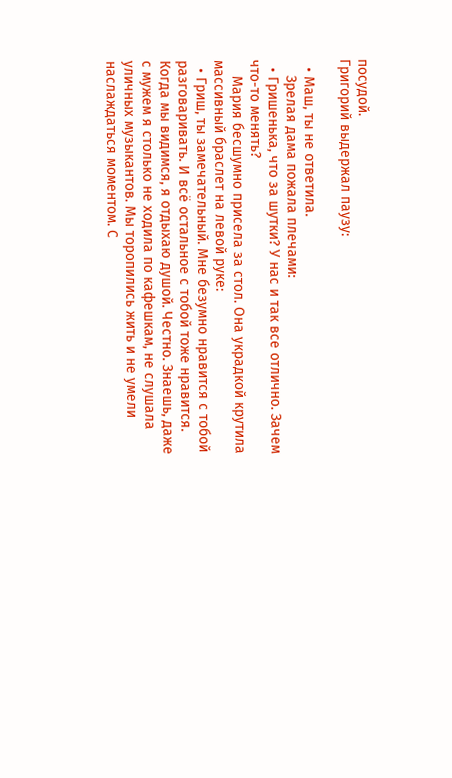посудой.
Григорий выдержал паузу:

  • Маш, ты не ответила.
    Зрелая дама пожала плечами:
  • Гришенька, что за шутки? У нас и так все отлично. Зачем что-то менять?
    Мария бесшумно присела за стол. Она украдкой крутила массивный браслет на левой руке:
  • Гриш, ты замечательный. Мне безумно нравится с тобой разговаривать. И всё остальное с тобой тоже нравится. Когда мы видимся, я отдыхаю душой. Честно. Знаешь, даже с мужем я столько не ходила по кафешкам, не слушала уличных музыкантов. Мы торопились жить и не умели наслаждаться моментом. С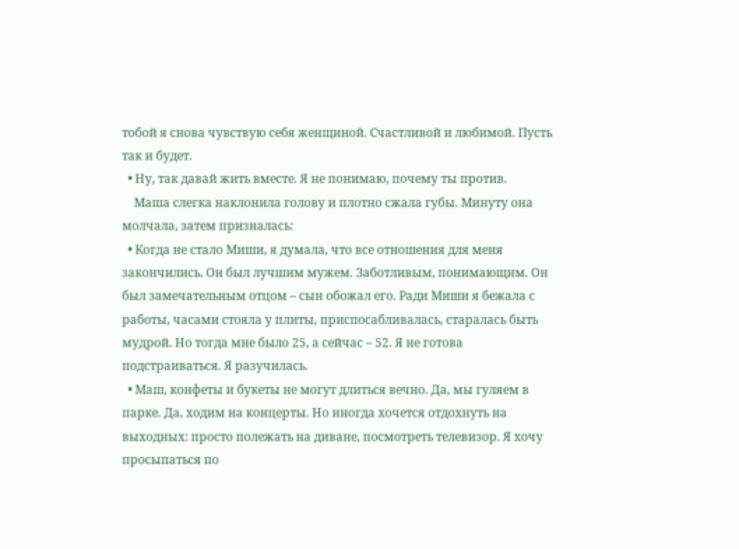тобой я снова чувствую себя женщиной. Счастливой и любимой. Пусть так и будет.
  • Ну, так давай жить вместе. Я не понимаю, почему ты против.
    Маша слегка наклонила голову и плотно сжала губы. Минуту она молчала, затем призналась:
  • Когда не стало Миши, я думала, что все отношения для меня закончились. Он был лучшим мужем. Заботливым, понимающим. Он был замечательным отцом – сын обожал его. Ради Миши я бежала с работы, часами стояла у плиты, приспосабливалась, старалась быть мудрой. Но тогда мне было 25, а сейчас – 52. Я не готова подстраиваться. Я разучилась.
  • Маш, конфеты и букеты не могут длиться вечно. Да, мы гуляем в парке. Да, ходим на концерты. Но иногда хочется отдохнуть на выходных: просто полежать на диване, посмотреть телевизор. Я хочу просыпаться по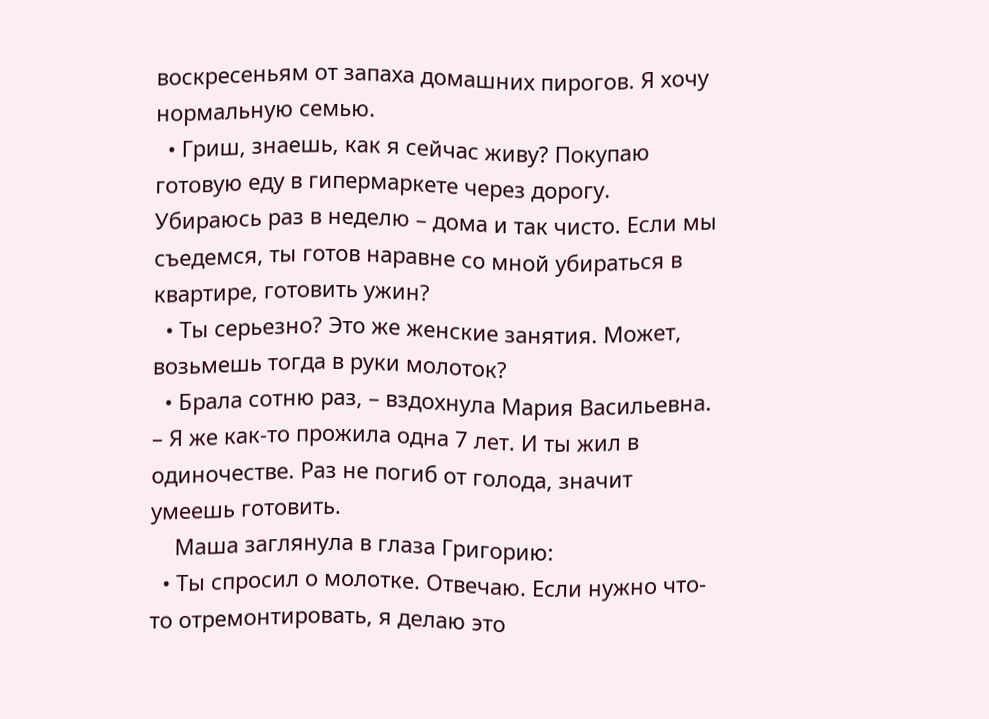воскресеньям от запаха домашних пирогов. Я хочу нормальную семью.
  • Гриш, знаешь, как я сейчас живу? Покупаю готовую еду в гипермаркете через дорогу. Убираюсь раз в неделю – дома и так чисто. Если мы съедемся, ты готов наравне со мной убираться в квартире, готовить ужин?
  • Ты серьезно? Это же женские занятия. Может, возьмешь тогда в руки молоток?
  • Брала сотню раз, – вздохнула Мария Васильевна. – Я же как-то прожила одна 7 лет. И ты жил в одиночестве. Раз не погиб от голода, значит умеешь готовить.
    Маша заглянула в глаза Григорию:
  • Ты спросил о молотке. Отвечаю. Если нужно что-то отремонтировать, я делаю это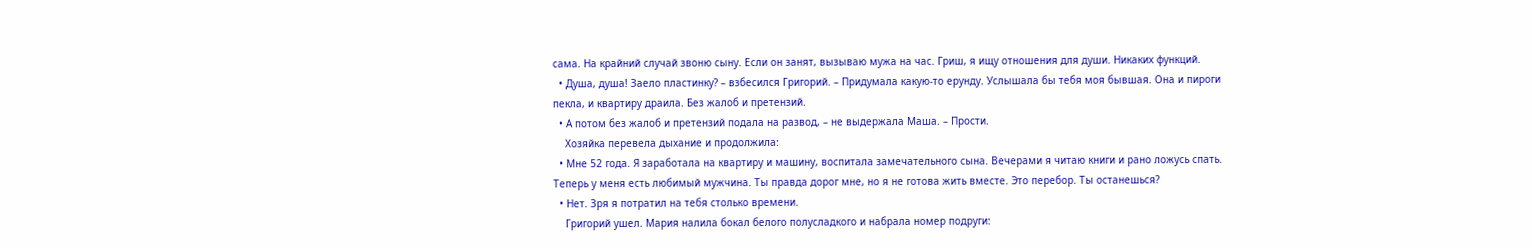сама. На крайний случай звоню сыну. Если он занят, вызываю мужа на час. Гриш, я ищу отношения для души. Никаких функций.
  • Душа, душа! Заело пластинку? – взбесился Григорий. – Придумала какую-то ерунду. Услышала бы тебя моя бывшая. Она и пироги пекла, и квартиру драила. Без жалоб и претензий.
  • А потом без жалоб и претензий подала на развод, – не выдержала Маша. – Прости.
    Хозяйка перевела дыхание и продолжила:
  • Мне 52 года. Я заработала на квартиру и машину, воспитала замечательного сына. Вечерами я читаю книги и рано ложусь спать. Теперь у меня есть любимый мужчина. Ты правда дорог мне, но я не готова жить вместе. Это перебор. Ты останешься?
  • Нет. Зря я потратил на тебя столько времени.
    Григорий ушел. Мария налила бокал белого полусладкого и набрала номер подруги: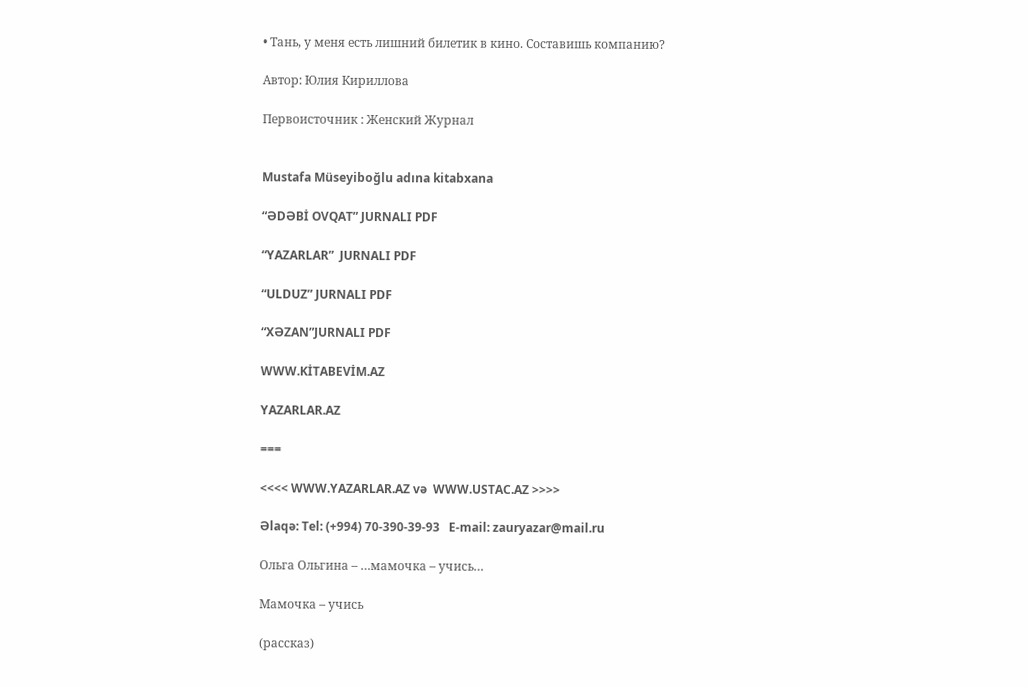• Тань, у меня есть лишний билетик в кино. Составишь компанию?

Автор: Юлия Кириллова

Первоисточник : Женский Журнал


Mustafa Müseyiboğlu adına kitabxana

“ƏDƏBİ OVQAT” JURNALI PDF

“YAZARLAR”  JURNALI PDF

“ULDUZ” JURNALI PDF

“XƏZAN”JURNALI PDF

WWW.KİTABEVİM.AZ

YAZARLAR.AZ

===

<<<< WWW.YAZARLAR.AZ və  WWW.USTAC.AZ >>>>

Əlaqə: Tel: (+994) 70-390-39-93   E-mail: zauryazar@mail.ru

Ольга Ольгина – …мамочка – учись…

Mамочка – учись

(рассказ)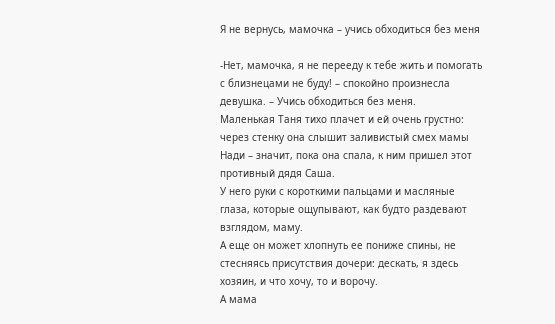Я не вернусь, мамочка – учись обходиться без меня

-Нет, мамочка, я не перееду к тебе жить и помогать с близнецами не буду! – спокойно произнесла девушка. – Учись обходиться без меня.
Маленькая Таня тихо плачет и ей очень грустно: через стенку она слышит заливистый смех мамы Нади – значит, пока она спала, к ним пришел этот противный дядя Саша.
У него руки с короткими пальцами и масляные глаза, которые ощупывают, как будто раздевают взглядом, маму.
А еще он может хлопнуть ее пониже спины, не стесняясь присутствия дочери: дескать, я здесь хозяин, и что хочу, то и ворочу.
А мама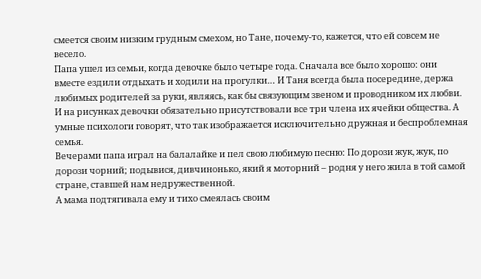смеется своим низким грудным смехом, но Тане, почему-то, кажется, что ей совсем не весело.
Папа ушел из семьи, когда девочке было четыре года. Сначала все было хорошо: они вместе ездили отдыхать и ходили на прогулки… И Таня всегда была посередине, держа любимых родителей за руки, являясь, как бы связующим звеном и проводником их любви.
И на рисунках девочки обязательно присутствовали все три члена их ячейки общества. А умные психологи говорят, что так изображается исключительно дружная и беспроблемная семья.
Вечерами папа играл на балалайке и пел свою любимую песню: По дорози жук, жук, по дорози чорний; подывися, дивчинонько, який я моторний – родня у него жила в той самой стране, ставшей нам недружественной.
А мама подтягивала ему и тихо смеялась своим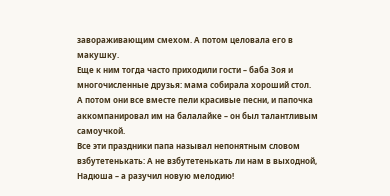завораживающим смехом. А потом целовала его в макушку.
Еще к ним тогда часто приходили гости – баба Зоя и многочисленные друзья: мама собирала хороший стол.
А потом они все вместе пели красивые песни, и папочка аккомпанировал им на балалайке – он был талантливым самоучкой.
Все эти праздники папа называл непонятным словом взбутетенькать: А не взбутетенькать ли нам в выходной, Надюша – а разучил новую мелодию!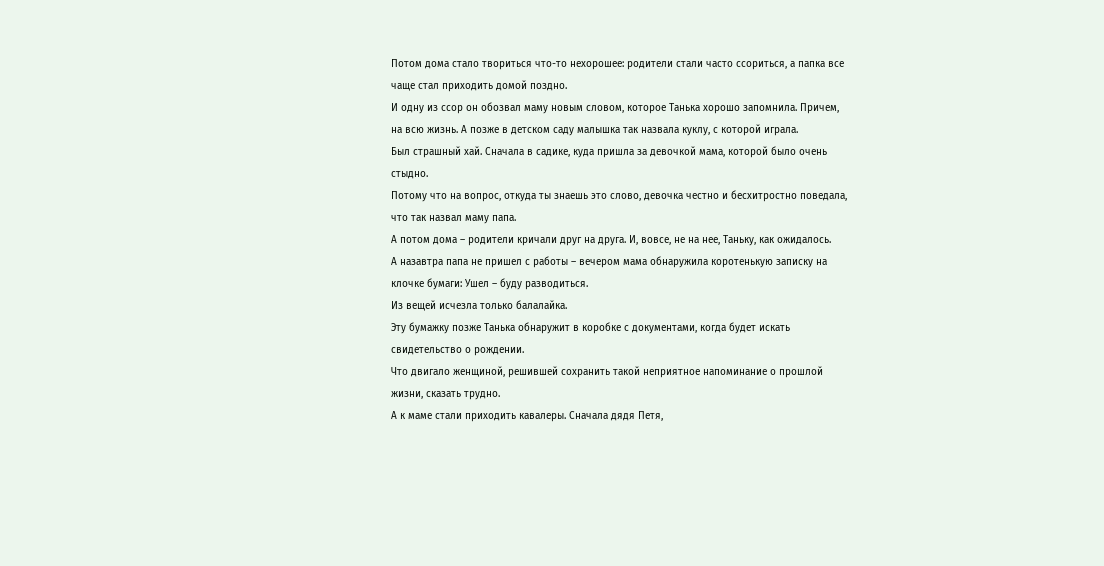Потом дома стало твориться что-то нехорошее: родители стали часто ссориться, а папка все чаще стал приходить домой поздно.
И одну из ссор он обозвал маму новым словом, которое Танька хорошо запомнила. Причем, на всю жизнь. А позже в детском саду малышка так назвала куклу, с которой играла.
Был страшный хай. Сначала в садике, куда пришла за девочкой мама, которой было очень стыдно.
Потому что на вопрос, откуда ты знаешь это слово, девочка честно и бесхитростно поведала, что так назвал маму папа.
А потом дома – родители кричали друг на друга. И, вовсе, не на нее, Таньку, как ожидалось.
А назавтра папа не пришел с работы – вечером мама обнаружила коротенькую записку на клочке бумаги: Ушел – буду разводиться.
Из вещей исчезла только балалайка.
Эту бумажку позже Танька обнаружит в коробке с документами, когда будет искать свидетельство о рождении.
Что двигало женщиной, решившей сохранить такой неприятное напоминание о прошлой жизни, сказать трудно.
А к маме стали приходить кавалеры. Сначала дядя Петя,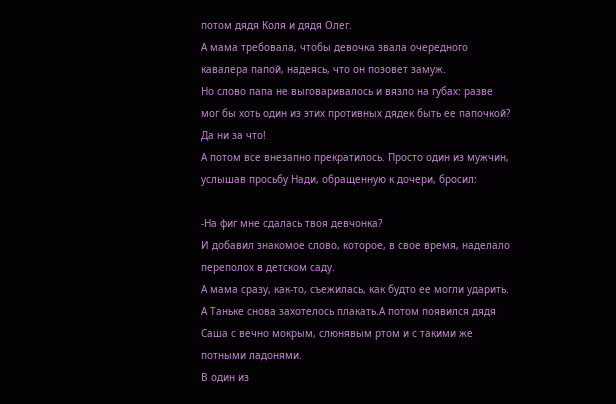потом дядя Коля и дядя Олег.
А мама требовала, чтобы девочка звала очередного кавалера папой, надеясь, что он позовет замуж.
Но слово папа не выговаривалось и вязло на губах: разве мог бы хоть один из этих противных дядек быть ее папочкой? Да ни за что!
А потом все внезапно прекратилось. Просто один из мужчин, услышав просьбу Нади, обращенную к дочери, бросил:

-На фиг мне сдалась твоя девчонка?
И добавил знакомое слово, которое, в свое время, наделало переполох в детском саду.
А мама сразу, как-то, съежилась, как будто ее могли ударить. А Таньке снова захотелось плакать.А потом появился дядя Саша с вечно мокрым, слюнявым ртом и с такими же потными ладонями.
В один из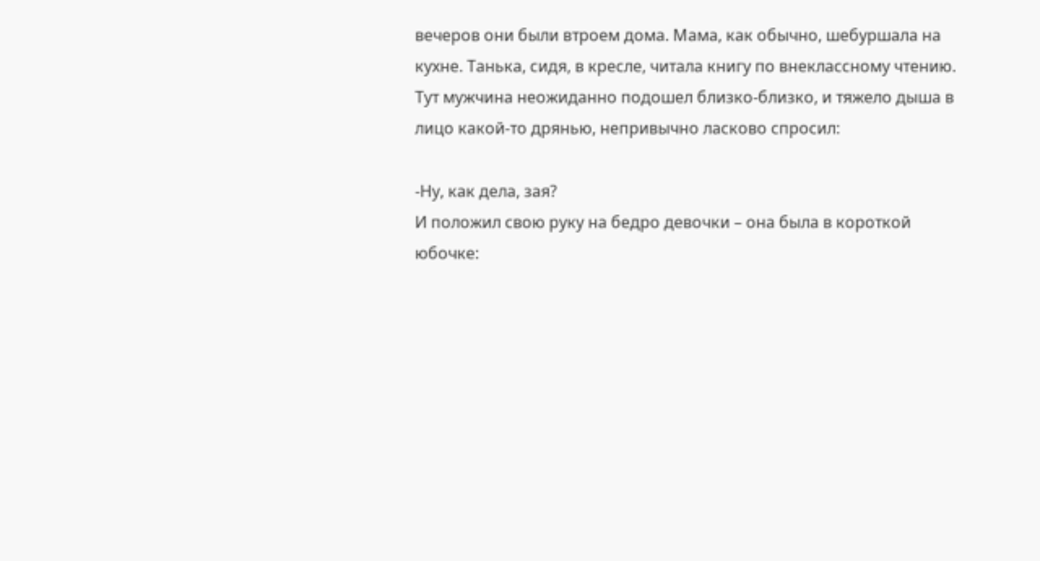вечеров они были втроем дома. Мама, как обычно, шебуршала на кухне. Танька, сидя, в кресле, читала книгу по внеклассному чтению.
Тут мужчина неожиданно подошел близко-близко, и тяжело дыша в лицо какой-то дрянью, непривычно ласково спросил:

-Ну, как дела, зая?
И положил свою руку на бедро девочки – она была в короткой юбочке: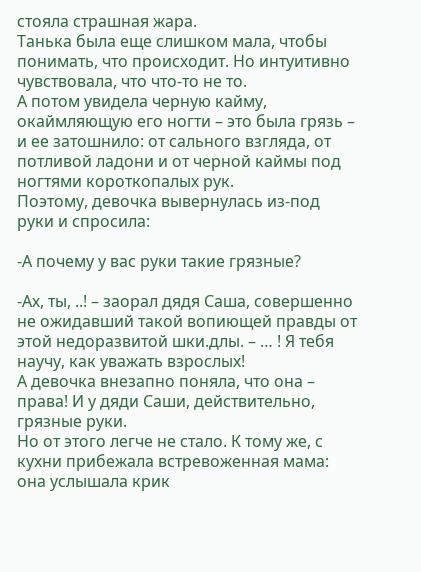стояла страшная жара.
Танька была еще слишком мала, чтобы понимать, что происходит. Но интуитивно чувствовала, что что-то не то.
А потом увидела черную кайму, окаймляющую его ногти – это была грязь – и ее затошнило: от сального взгляда, от потливой ладони и от черной каймы под ногтями короткопалых рук.
Поэтому, девочка вывернулась из-под руки и спросила:

-А почему у вас руки такие грязные?

-Ах, ты, ..! – заорал дядя Саша, совершенно не ожидавший такой вопиющей правды от этой недоразвитой шки.длы. – … ! Я тебя научу, как уважать взрослых!
А девочка внезапно поняла, что она – права! И у дяди Саши, действительно, грязные руки.
Но от этого легче не стало. К тому же, с кухни прибежала встревоженная мама: она услышала крик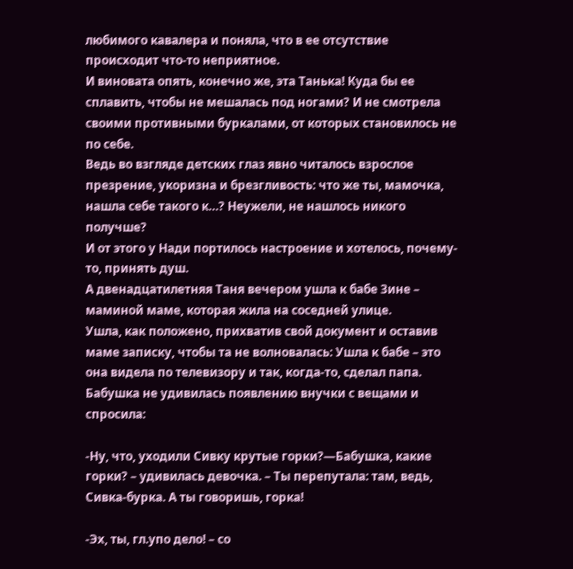любимого кавалера и поняла, что в ее отсутствие происходит что-то неприятное.
И виновата опять, конечно же, эта Танька! Куда бы ее сплавить, чтобы не мешалась под ногами? И не смотрела своими противными буркалами, от которых становилось не по себе.
Ведь во взгляде детских глаз явно читалось взрослое презрение, укоризна и брезгливость: что же ты, мамочка, нашла себе такого к…? Неужели, не нашлось никого получше?
И от этого у Нади портилось настроение и хотелось, почему-то, принять душ.
А двенадцатилетняя Таня вечером ушла к бабе Зине – маминой маме, которая жила на соседней улице.
Ушла, как положено, прихватив свой документ и оставив маме записку, чтобы та не волновалась: Ушла к бабе – это она видела по телевизору и так, когда-то, сделал папа.
Бабушка не удивилась появлению внучки с вещами и спросила:

-Ну, что, уходили Сивку крутые горки?—Бабушка, какие горки? – удивилась девочка. – Ты перепутала: там, ведь, Сивка-бурка. А ты говоришь, горка!

-Эх, ты, гл.упо дело! – со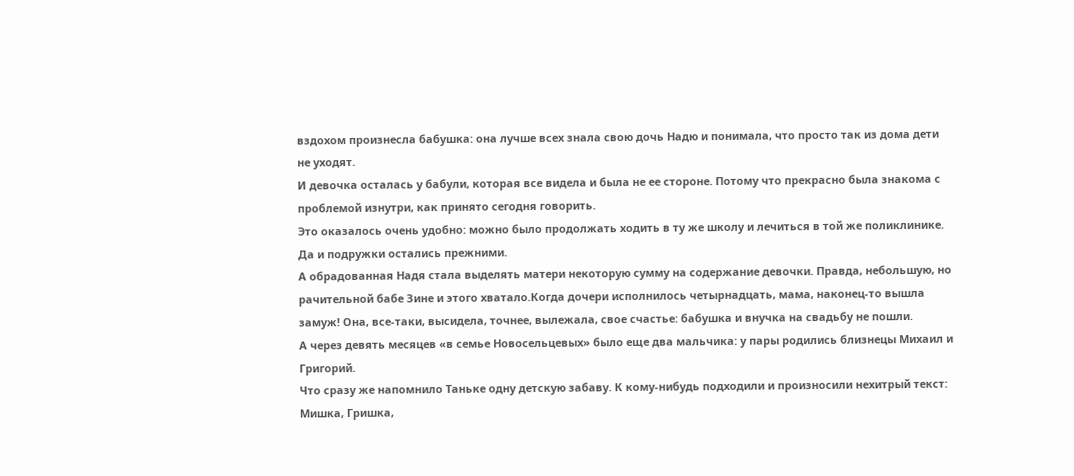вздохом произнесла бабушка: она лучше всех знала свою дочь Надю и понимала, что просто так из дома дети не уходят.
И девочка осталась у бабули, которая все видела и была не ее стороне. Потому что прекрасно была знакома с проблемой изнутри, как принято сегодня говорить.
Это оказалось очень удобно: можно было продолжать ходить в ту же школу и лечиться в той же поликлинике. Да и подружки остались прежними.
А обрадованная Надя стала выделять матери некоторую сумму на содержание девочки. Правда, небольшую, но рачительной бабе Зине и этого хватало.Когда дочери исполнилось четырнадцать, мама, наконец-то вышла замуж! Она, все-таки, высидела, точнее, вылежала, свое счастье: бабушка и внучка на свадьбу не пошли.
А через девять месяцев «в семье Новосельцевых» было еще два мальчика: у пары родились близнецы Михаил и Григорий.
Что сразу же напомнило Таньке одну детскую забаву. К кому-нибудь подходили и произносили нехитрый текст: Мишка, Гришка,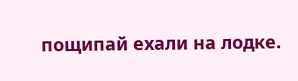пощипай ехали на лодке.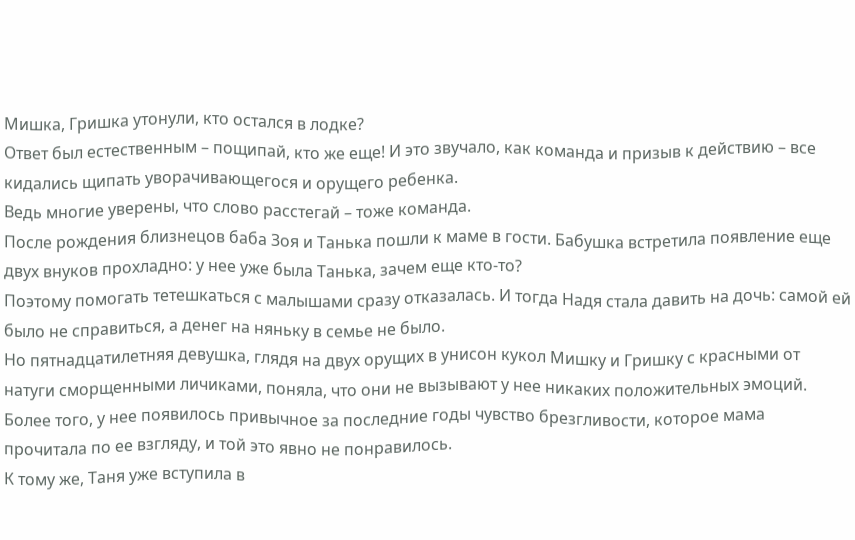Мишка, Гришка утонули, кто остался в лодке?
Ответ был естественным – пощипай, кто же еще! И это звучало, как команда и призыв к действию – все кидались щипать уворачивающегося и орущего ребенка.
Ведь многие уверены, что слово расстегай – тоже команда.
После рождения близнецов баба Зоя и Танька пошли к маме в гости. Бабушка встретила появление еще двух внуков прохладно: у нее уже была Танька, зачем еще кто-то?
Поэтому помогать тетешкаться с малышами сразу отказалась. И тогда Надя стала давить на дочь: самой ей было не справиться, а денег на няньку в семье не было.
Но пятнадцатилетняя девушка, глядя на двух орущих в унисон кукол Мишку и Гришку с красными от натуги сморщенными личиками, поняла, что они не вызывают у нее никаких положительных эмоций.
Более того, у нее появилось привычное за последние годы чувство брезгливости, которое мама прочитала по ее взгляду, и той это явно не понравилось.
К тому же, Таня уже вступила в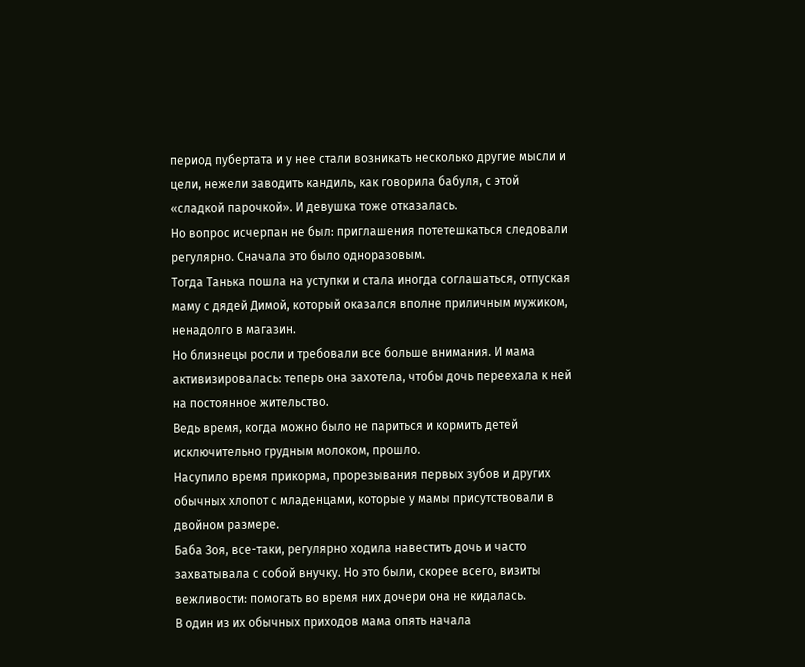период пубертата и у нее стали возникать несколько другие мысли и цели, нежели заводить кандиль, как говорила бабуля, с этой «сладкой парочкой». И девушка тоже отказалась.
Но вопрос исчерпан не был: приглашения потетешкаться следовали регулярно. Сначала это было одноразовым.
Тогда Танька пошла на уступки и стала иногда соглашаться, отпуская маму с дядей Димой, который оказался вполне приличным мужиком, ненадолго в магазин.
Но близнецы росли и требовали все больше внимания. И мама активизировалась: теперь она захотела, чтобы дочь переехала к ней на постоянное жительство.
Ведь время, когда можно было не париться и кормить детей исключительно грудным молоком, прошло.
Насупило время прикорма, прорезывания первых зубов и других обычных хлопот с младенцами, которые у мамы присутствовали в двойном размере.
Баба Зоя, все-таки, регулярно ходила навестить дочь и часто захватывала с собой внучку. Но это были, скорее всего, визиты вежливости: помогать во время них дочери она не кидалась.
В один из их обычных приходов мама опять начала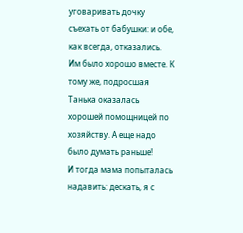уговаривать дочку съехать от бабушки: и обе, как всегда, отказались.
Им было хорошо вместе. К тому же, подросшая Танька оказалась хорошей помощницей по хозяйству. А еще надо было думать раньше!
И тогда мама попыталась надавить: дескать, я с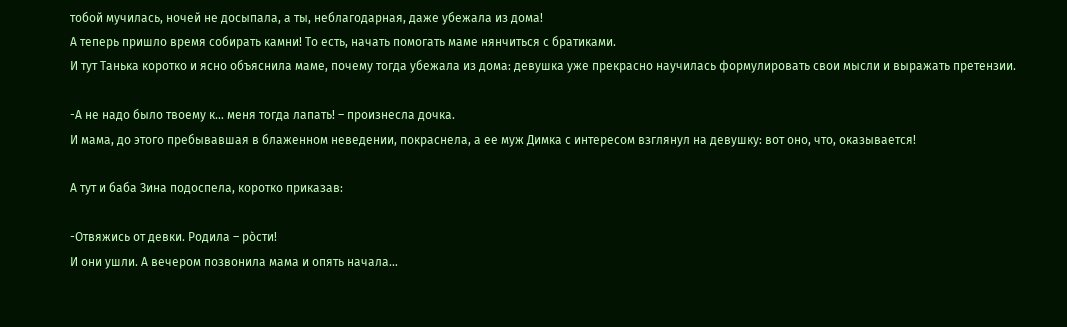тобой мучилась, ночей не досыпала, а ты, неблагодарная, даже убежала из дома!
А теперь пришло время собирать камни! То есть, начать помогать маме нянчиться с братиками.
И тут Танька коротко и ясно объяснила маме, почему тогда убежала из дома: девушка уже прекрасно научилась формулировать свои мысли и выражать претензии.

-А не надо было твоему к… меня тогда лапать! – произнесла дочка.
И мама, до этого пребывавшая в блаженном неведении, покраснела, а ее муж Димка с интересом взглянул на девушку: вот оно, что, оказывается!

А тут и баба Зина подоспела, коротко приказав:

-Отвяжись от девки. Родила – ро̀сти!
И они ушли. А вечером позвонила мама и опять начала…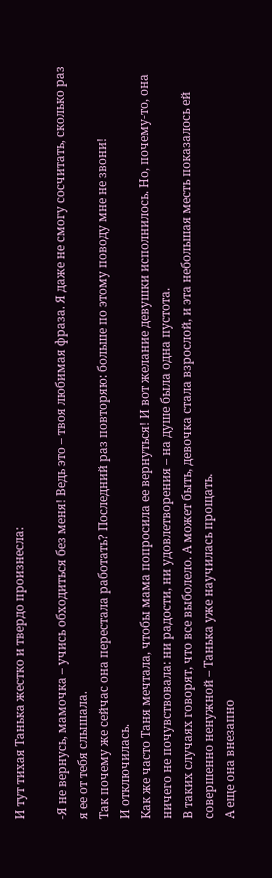И тут тихая Танька жестко и твердо произнесла:

-Я не вернусь, мамочка – учись обходиться без меня! Ведь это – твоя любимая фраза. Я даже не смогу сосчитать, сколько раз я ее от тебя слышала.
Так почему же сейчас она перестала работать? Последний раз повторяю: больше по этому поводу мне не звони!
И отключилась.
Как же часто Таня мечтала, чтобы мама попросила ее вернуться! И вот желание девушки исполнилось. Но, почему-то, она ничего не почувствовала: ни радости, ни удовлетворения – на душе была одна пустота.
В таких случаях говорят, что все выболело. А может быть, девочка стала взрослой, и эта небольшая месть показалось ей совершенно ненужной – Танька уже научилась прощать.
А еще она внезапно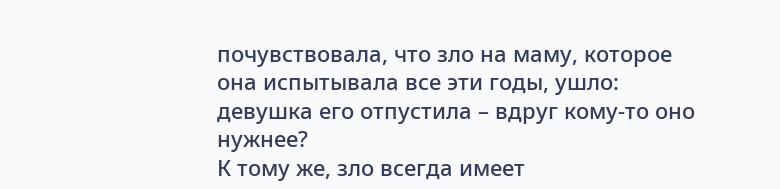почувствовала, что зло на маму, которое она испытывала все эти годы, ушло: девушка его отпустила – вдруг кому-то оно нужнее?
К тому же, зло всегда имеет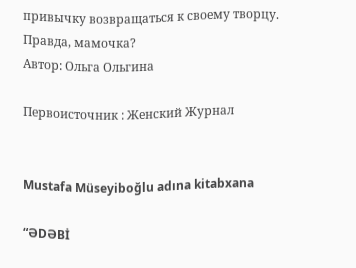привычку возвращаться к своему творцу. Правда, мамочка?
Автор: Ольга Ольгина

Первоисточник : Женский Журнал


Mustafa Müseyiboğlu adına kitabxana

“ƏDƏBİ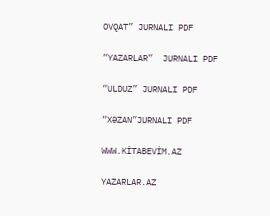OVQAT” JURNALI PDF

“YAZARLAR”  JURNALI PDF

“ULDUZ” JURNALI PDF

“XƏZAN”JURNALI PDF

WWW.KİTABEVİM.AZ

YAZARLAR.AZ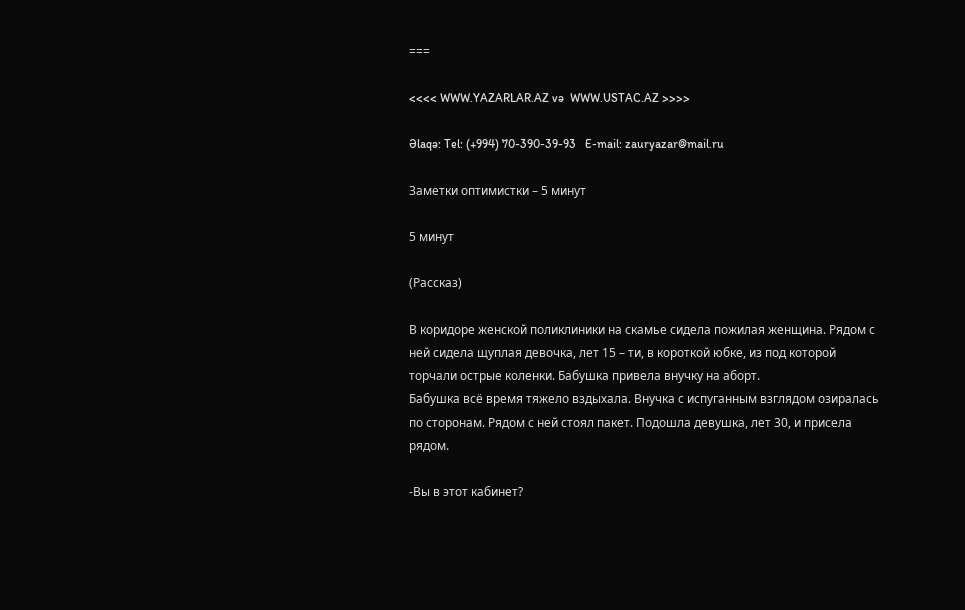===

<<<< WWW.YAZARLAR.AZ və  WWW.USTAC.AZ >>>>

Əlaqə: Tel: (+994) 70-390-39-93   E-mail: zauryazar@mail.ru

Заметки оптимистки – 5 минут

5 минут

(Рассказ)

В коридоре женской поликлиники на скамье сидела пожилая женщина. Рядом с ней сидела щуплая девочка, лет 15 – ти, в короткой юбке, из под которой торчали острые коленки. Бабушка привела внучку на аборт.
Бабушка всё время тяжело вздыхала. Внучка с испуганным взглядом озиралась по сторонам. Рядом с ней стоял пакет. Подошла девушка, лет 30, и присела рядом.

-Вы в этот кабинет?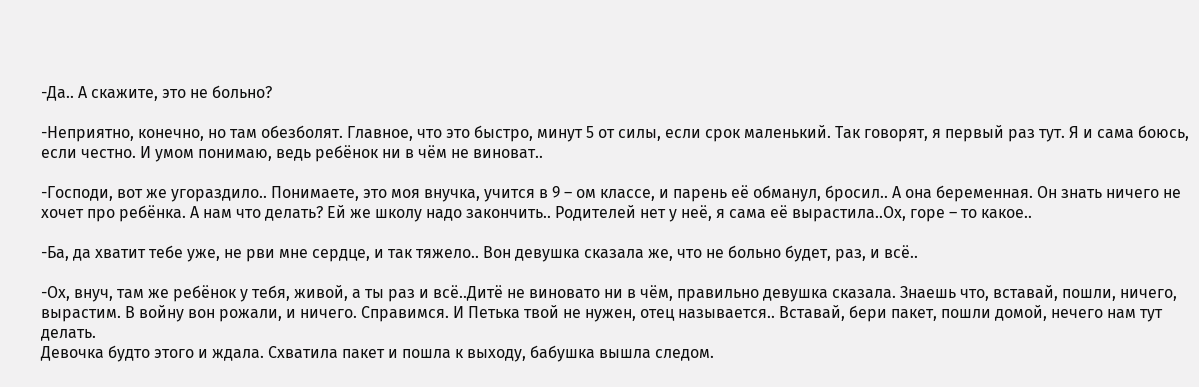-Да.. А скажите, это не больно?

-Неприятно, конечно, но там обезболят. Главное, что это быстро, минут 5 от силы, если срок маленький. Так говорят, я первый раз тут. Я и сама боюсь, если честно. И умом понимаю, ведь ребёнок ни в чём не виноват..

-Господи, вот же угораздило.. Понимаете, это моя внучка, учится в 9 – ом классе, и парень её обманул, бросил.. А она беременная. Он знать ничего не хочет про ребёнка. А нам что делать? Ей же школу надо закончить.. Родителей нет у неё, я сама её вырастила..Ох, горе – то какое..

-Ба, да хватит тебе уже, не рви мне сердце, и так тяжело.. Вон девушка сказала же, что не больно будет, раз, и всё..

-Ох, внуч, там же ребёнок у тебя, живой, а ты раз и всё..Дитё не виновато ни в чём, правильно девушка сказала. Знаешь что, вставай, пошли, ничего, вырастим. В войну вон рожали, и ничего. Справимся. И Петька твой не нужен, отец называется.. Вставай, бери пакет, пошли домой, нечего нам тут делать.
Девочка будто этого и ждала. Схватила пакет и пошла к выходу, бабушка вышла следом.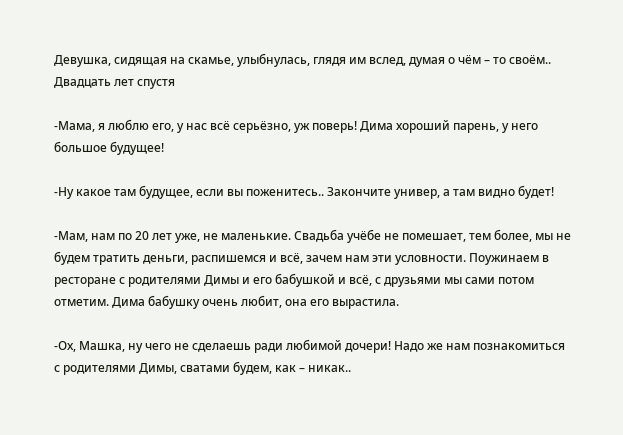Девушка, сидящая на скамье, улыбнулась, глядя им вслед, думая о чём – то своём..
Двадцать лет спустя

-Мама, я люблю его, у нас всё серьёзно, уж поверь! Дима хороший парень, у него большое будущее!

-Ну какое там будущее, если вы поженитесь.. Закончите универ, а там видно будет!

-Мам, нам по 20 лет уже, не маленькие. Свадьба учёбе не помешает, тем более, мы не будем тратить деньги, распишемся и всё, зачем нам эти условности. Поужинаем в ресторане с родителями Димы и его бабушкой и всё, с друзьями мы сами потом отметим. Дима бабушку очень любит, она его вырастила.

-Ох, Машка, ну чего не сделаешь ради любимой дочери! Надо же нам познакомиться с родителями Димы, сватами будем, как – никак..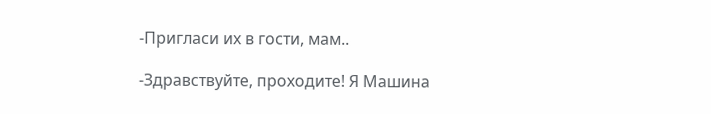-Пригласи их в гости, мам..

-Здравствуйте, проходите! Я Машина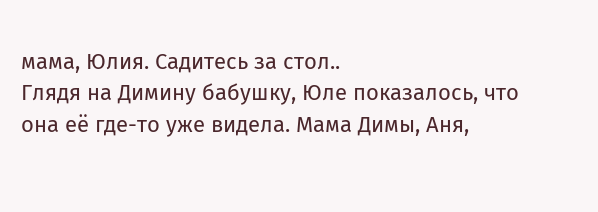мама, Юлия. Садитесь за стол..
Глядя на Димину бабушку, Юле показалось, что она её где-то уже видела. Мама Димы, Аня,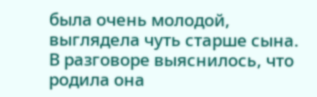была очень молодой, выглядела чуть старше сына. В разговоре выяснилось, что родила она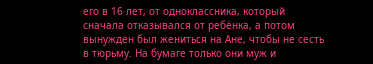его в 16 лет, от одноклассника, который сначала отказывался от ребёнка, а потом вынужден был жениться на Ане, чтобы не сесть в тюрьму. На бумаге только они муж и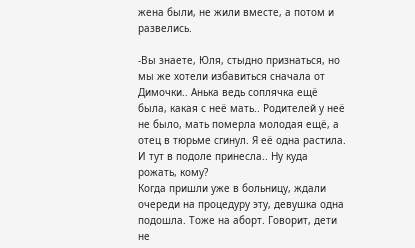жена были, не жили вместе, а потом и развелись.

-Вы знаете, Юля, стыдно признаться, но мы же хотели избавиться сначала от Димочки.. Анька ведь соплячка ещё была, какая с неё мать.. Родителей у неё не было, мать померла молодая ещё, а отец в тюрьме сгинул. Я её одна растила. И тут в подоле принесла.. Ну куда рожать, кому?
Когда пришли уже в больницу, ждали очереди на процедуру эту, девушка одна подошла. Тоже на аборт. Говорит, дети не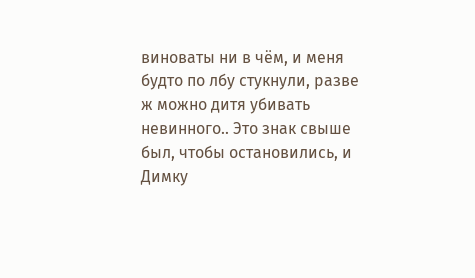виноваты ни в чём, и меня будто по лбу стукнули, разве ж можно дитя убивать невинного.. Это знак свыше был, чтобы остановились, и Димку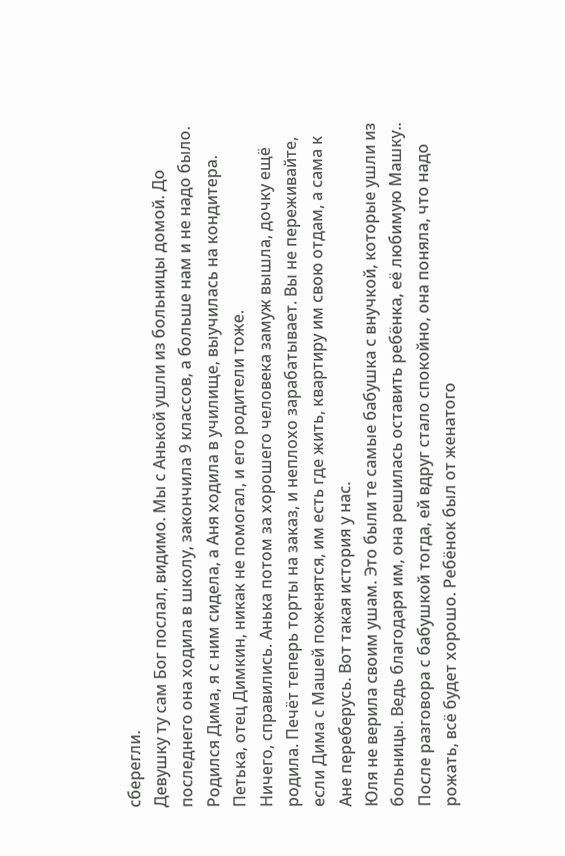сберегли.
Девушку ту сам Бог послал, видимо. Мы с Анькой ушли из больницы домой. До последнего она ходила в школу, закончила 9 классов, а больше нам и не надо было. Родился Дима, я с ним сидела, а Аня ходила в училище, выучилась на кондитера. Петька, отец Димкин, никак не помогал, и его родители тоже.
Ничего, справились. Анька потом за хорошего человека замуж вышла, дочку ещё родила. Печёт теперь торты на заказ, и неплохо зарабатывает. Вы не переживайте, если Дима с Машей поженятся, им есть где жить, квартиру им свою отдам, а сама к Ане переберусь. Вот такая история у нас.
Юля не верила своим ушам. Это были те самые бабушка с внучкой, которые ушли из больницы. Ведь благодаря им, она решилась оставить ребёнка, её любимую Машку..
После разговора с бабушкой тогда, ей вдруг стало спокойно, она поняла, что надо рожать, всё будет хорошо. Ребёнок был от женатого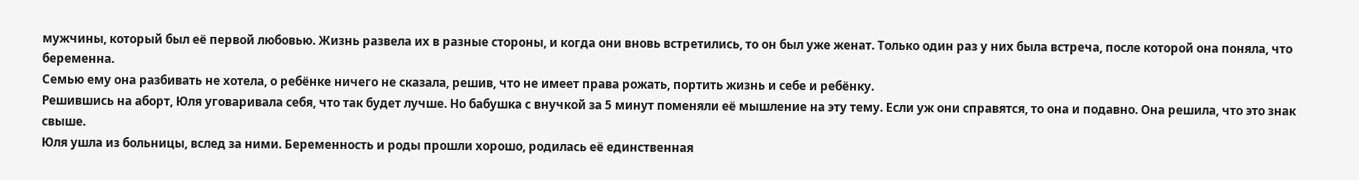мужчины, который был её первой любовью. Жизнь развела их в разные стороны, и когда они вновь встретились, то он был уже женат. Только один раз у них была встреча, после которой она поняла, что беременна.
Семью ему она разбивать не хотела, о ребёнке ничего не сказала, решив, что не имеет права рожать, портить жизнь и себе и ребёнку.
Решившись на аборт, Юля уговаривала себя, что так будет лучше. Но бабушка с внучкой за 5 минут поменяли её мышление на эту тему. Если уж они справятся, то она и подавно. Она решила, что это знак свыше.
Юля ушла из больницы, вслед за ними. Беременность и роды прошли хорошо, родилась её единственная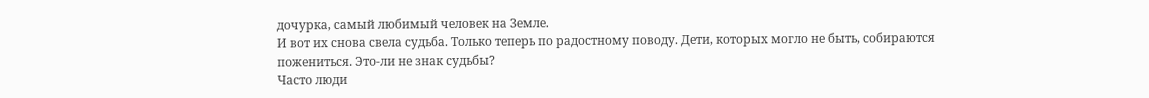дочурка, самый любимый человек на Земле.
И вот их снова свела судьба. Только теперь по радостному поводу. Дети, которых могло не быть, собираются пожениться. Это-ли не знак судьбы?
Часто люди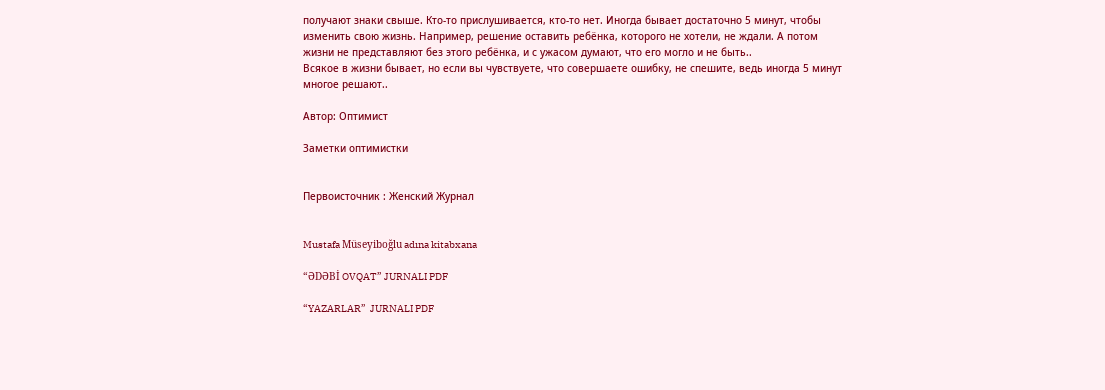получают знаки свыше. Кто-то прислушивается, кто-то нет. Иногда бывает достаточно 5 минут, чтобы изменить свою жизнь. Например, решение оставить ребёнка, которого не хотели, не ждали. А потом жизни не представляют без этого ребёнка, и с ужасом думают, что его могло и не быть..
Всякое в жизни бывает, но если вы чувствуете, что совершаете ошибку, не спешите, ведь иногда 5 минут многое решают..

Автор: Оптимист

Заметки оптимистки


Первоисточник : Женский Журнал


Mustafa Müseyiboğlu adına kitabxana

“ƏDƏBİ OVQAT” JURNALI PDF

“YAZARLAR”  JURNALI PDF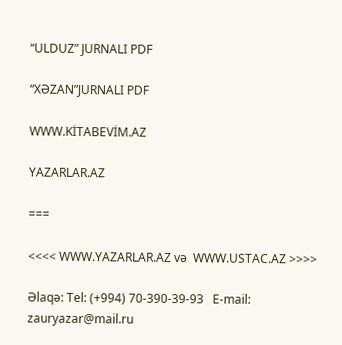“ULDUZ” JURNALI PDF

“XƏZAN”JURNALI PDF

WWW.KİTABEVİM.AZ

YAZARLAR.AZ

===

<<<< WWW.YAZARLAR.AZ və  WWW.USTAC.AZ >>>>

Əlaqə: Tel: (+994) 70-390-39-93   E-mail: zauryazar@mail.ru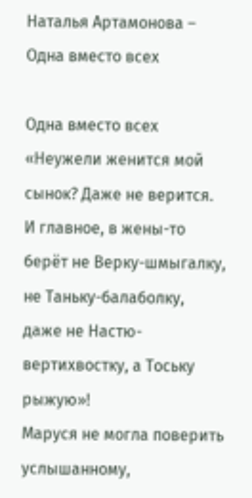Наталья Артамонова – Одна вместо всех

Одна вместо всех
«Неужели женится мой сынок? Даже не верится. И главное, в жены-то берёт не Верку-шмыгалку, не Таньку-балаболку, даже не Настю-вертихвостку, а Тоську рыжую»!
Маруся не могла поверить услышанному,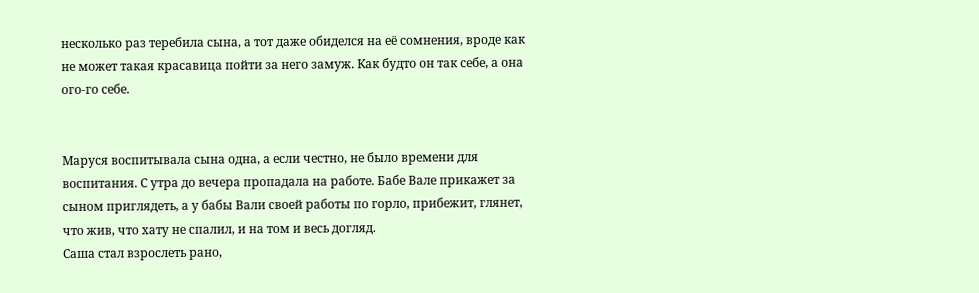несколько раз теребила сына, а тот даже обиделся на её сомнения, вроде как не может такая красавица пойти за него замуж. Как будто он так себе, а она ого-го себе.


Маруся воспитывала сына одна, а если честно, не было времени для воспитания. С утра до вечера пропадала на работе. Бабе Вале прикажет за сыном приглядеть, а у бабы Вали своей работы по горло, прибежит, глянет, что жив, что хату не спалил, и на том и весь догляд.
Саша стал взрослеть рано,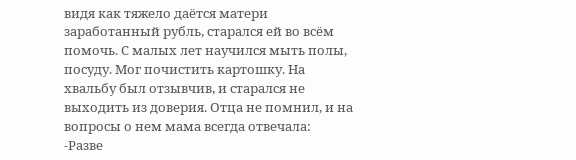видя как тяжело даётся матери заработанный рубль, старался ей во всём помочь. С малых лет научился мыть полы, посуду. Мог почистить картошку. На хвальбу был отзывчив, и старался не выходить из доверия. Отца не помнил, и на вопросы о нем мама всегда отвечала:
-Разве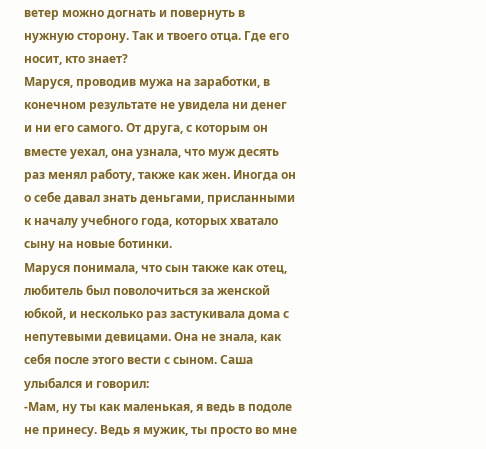ветер можно догнать и повернуть в нужную сторону. Так и твоего отца. Где его носит, кто знает?
Маруся, проводив мужа на заработки, в конечном результате не увидела ни денег и ни его самого. От друга, с которым он вместе уехал, она узнала, что муж десять раз менял работу, также как жен. Иногда он о себе давал знать деньгами, присланными к началу учебного года, которых хватало сыну на новые ботинки.
Маруся понимала, что сын также как отец, любитель был поволочиться за женской юбкой, и несколько раз застукивала дома с непутевыми девицами. Она не знала, как себя после этого вести с сыном. Саша улыбался и говорил:
-Мам, ну ты как маленькая, я ведь в подоле не принесу. Ведь я мужик, ты просто во мне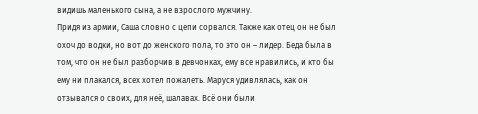видишь маленького сына, а не взрослого мужчину.
Придя из армии, Саша словно с цепи сорвался. Также как отец он не был охоч до водки, но вот до женского пола, то это он – лидер. Беда была в том, что он не был разборчив в девчонках, ему все нравились, и кто бы ему ни плакался, всех хотел пожалеть. Маруся удивлялась, как он отзывался о своих, для неё, шалавах. Всё они были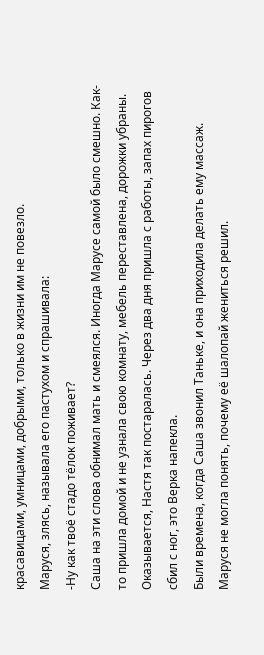красавицами, умницами, добрыми, только в жизни им не повезло.
Маруся, злясь, называла его пастухом и спрашивала:
-Ну как твоё стадо тёлок поживает?
Саша на эти слова обнимал мать и смеялся. Иногда Марусе самой было смешно. Как-то пришла домой и не узнала свою комнату, мебель переставлена, дорожки убраны. Оказывается, Настя так постаралась. Через два дня пришла с работы, запах пирогов сбил с ног, это Верка напекла.
Были времена, когда Саша звонил Таньке, и она приходила делать ему массаж. Маруся не могла понять, почему её шалопай жениться решил.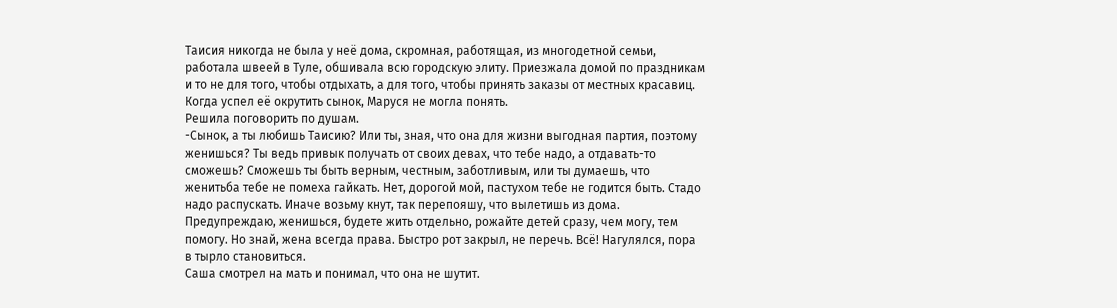Таисия никогда не была у неё дома, скромная, работящая, из многодетной семьи, работала швеей в Туле, обшивала всю городскую элиту. Приезжала домой по праздникам и то не для того, чтобы отдыхать, а для того, чтобы принять заказы от местных красавиц. Когда успел её окрутить сынок, Маруся не могла понять.
Решила поговорить по душам.
-Сынок, а ты любишь Таисию? Или ты, зная, что она для жизни выгодная партия, поэтому женишься? Ты ведь привык получать от своих девах, что тебе надо, а отдавать-то сможешь? Сможешь ты быть верным, честным, заботливым, или ты думаешь, что женитьба тебе не помеха гайкать. Нет, дорогой мой, пастухом тебе не годится быть. Стадо надо распускать. Иначе возьму кнут, так перепояшу, что вылетишь из дома. Предупреждаю, женишься, будете жить отдельно, рожайте детей сразу, чем могу, тем помогу. Но знай, жена всегда права. Быстро рот закрыл, не перечь. Всё! Нагулялся, пора в тырло становиться.
Саша смотрел на мать и понимал, что она не шутит.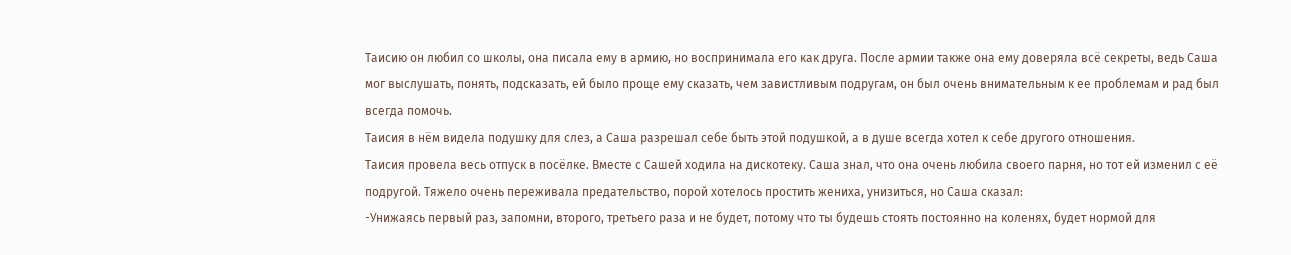Таисию он любил со школы, она писала ему в армию, но воспринимала его как друга. После армии также она ему доверяла всё секреты, ведь Саша мог выслушать, понять, подсказать, ей было проще ему сказать, чем завистливым подругам, он был очень внимательным к ее проблемам и рад был всегда помочь.
Таисия в нём видела подушку для слез, а Саша разрешал себе быть этой подушкой, а в душе всегда хотел к себе другого отношения.
Таисия провела весь отпуск в посёлке. Вместе с Сашей ходила на дискотеку. Саша знал, что она очень любила своего парня, но тот ей изменил с её подругой. Тяжело очень переживала предательство, порой хотелось простить жениха, унизиться, но Саша сказал:
-Унижаясь первый раз, запомни, второго, третьего раза и не будет, потому что ты будешь стоять постоянно на коленях, будет нормой для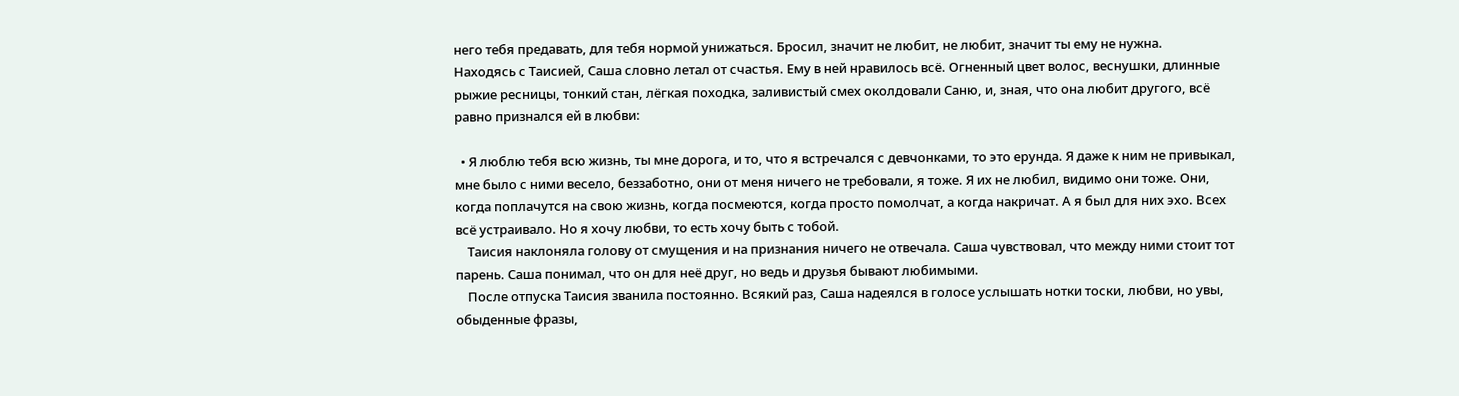него тебя предавать, для тебя нормой унижаться. Бросил, значит не любит, не любит, значит ты ему не нужна.
Находясь с Таисией, Саша словно летал от счастья. Ему в ней нравилось всё. Огненный цвет волос, веснушки, длинные рыжие ресницы, тонкий стан, лёгкая походка, заливистый смех околдовали Саню, и, зная, что она любит другого, всё равно признался ей в любви:

  • Я люблю тебя всю жизнь, ты мне дорога, и то, что я встречался с девчонками, то это ерунда. Я даже к ним не привыкал, мне было с ними весело, беззаботно, они от меня ничего не требовали, я тоже. Я их не любил, видимо они тоже. Они, когда поплачутся на свою жизнь, когда посмеются, когда просто помолчат, а когда накричат. А я был для них эхо. Всех всё устраивало. Но я хочу любви, то есть хочу быть с тобой.
    Таисия наклоняла голову от смущения и на признания ничего не отвечала. Саша чувствовал, что между ними стоит тот парень. Саша понимал, что он для неё друг, но ведь и друзья бывают любимыми.
    После отпуска Таисия званила постоянно. Всякий раз, Саша надеялся в голосе услышать нотки тоски, любви, но увы, обыденные фразы,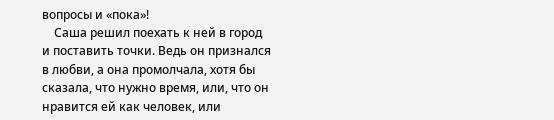вопросы и «пока»!
    Саша решил поехать к ней в город и поставить точки. Ведь он признался в любви, а она промолчала, хотя бы сказала, что нужно время, или, что он нравится ей как человек, или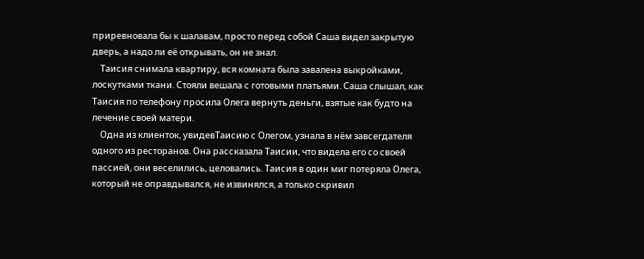приревновала бы к шалавам, просто перед собой Саша видел закрытую дверь, а надо ли её открывать, он не знал.
    Таисия снимала квартиру, вся комната была завалена выкройками, лоскутками ткани. Стояли вешала с готовыми платьями. Саша слышал, как Таисия по телефону просила Олега вернуть деньги, взятые как будто на лечение своей матери.
    Одна из клиенток, увидевТаисию с Олегом, узнала в нём завсегдателя одного из ресторанов. Она рассказала Таисии, что видела его со своей пассией, они веселились, целовались. Таисия в один миг потеряла Олега, который не оправдывался, не извинялся, а только скривил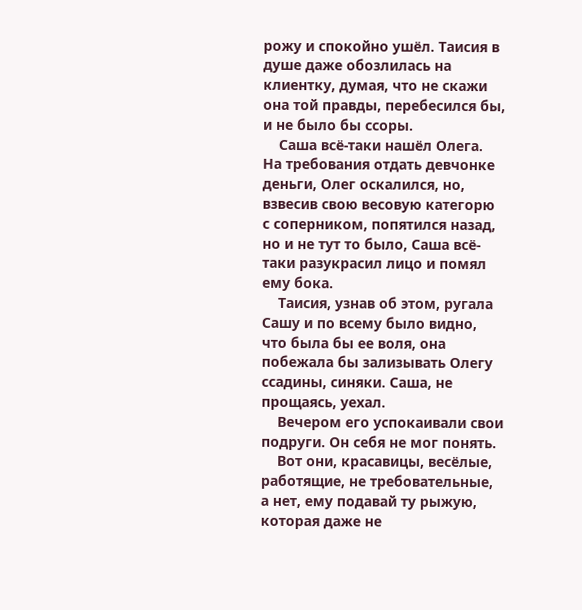рожу и спокойно ушёл. Таисия в душе даже обозлилась на клиентку, думая, что не скажи она той правды, перебесился бы, и не было бы ссоры.
    Саша всё-таки нашёл Олега. На требования отдать девчонке деньги, Олег оскалился, но, взвесив свою весовую категорю с соперником, попятился назад, но и не тут то было, Саша всё-таки разукрасил лицо и помял ему бока.
    Таисия, узнав об этом, ругала Сашу и по всему было видно, что была бы ее воля, она побежала бы зализывать Олегу ссадины, синяки. Саша, не прощаясь, уехал.
    Вечером его успокаивали свои подруги. Он себя не мог понять.
    Вот они, красавицы, весёлые, работящие, не требовательные, а нет, ему подавай ту рыжую, которая даже не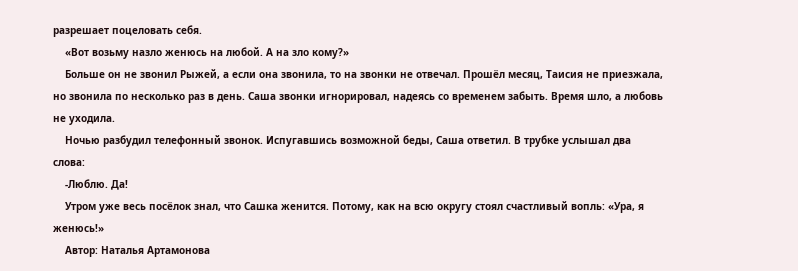разрешает поцеловать себя.
    «Вот возьму назло женюсь на любой. А на зло кому?»
    Больше он не звонил Рыжей, а если она звонила, то на звонки не отвечал. Прошёл месяц, Таисия не приезжала, но звонила по несколько раз в день. Саша звонки игнорировал, надеясь со временем забыть. Время шло, а любовь не уходила.
    Ночью разбудил телефонный звонок. Испугавшись возможной беды, Саша ответил. В трубке услышал два слова:
    -Люблю. Да!
    Утром уже весь посёлок знал, что Сашка женится. Потому, как на всю округу стоял счастливый вопль: «Ура, я женюсь!»
    Автор: Наталья Артамонова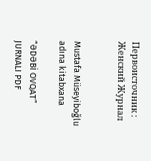Первоисточник : Женский Журнал


Mustafa Müseyiboğlu adına kitabxana

“ƏDƏBİ OVQAT” JURNALI PDF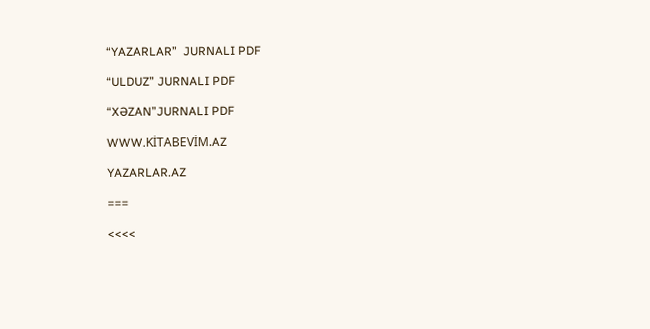“YAZARLAR”  JURNALI PDF

“ULDUZ” JURNALI PDF

“XƏZAN”JURNALI PDF

WWW.KİTABEVİM.AZ

YAZARLAR.AZ

===

<<<<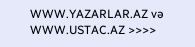WWW.YAZARLAR.AZ və  WWW.USTAC.AZ >>>>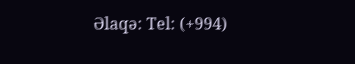Əlaqə: Tel: (+994)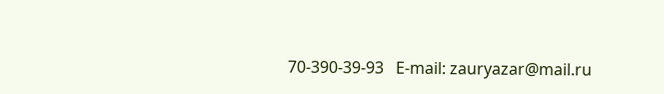70-390-39-93   E-mail: zauryazar@mail.ru